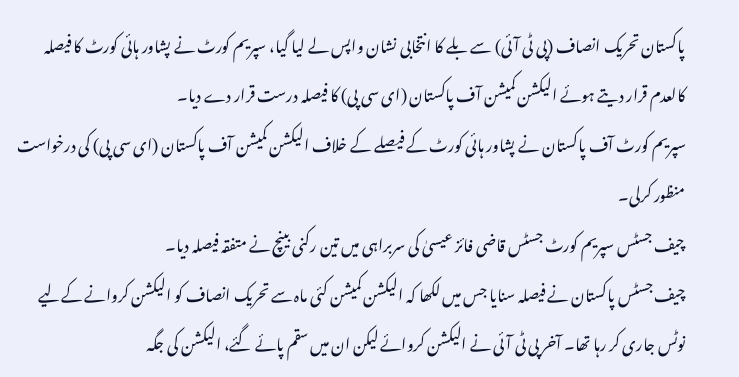پاکستان تحریک انصاف (پی ٹی آئی) سے بلے کا انتخابی نشان واپس لے لیا گیا، سپریم کورٹ نے پشاور ہائی کورٹ کا فیصلہ کالعدم قرار دیتے ہوئے الیکشن کمیشن آف پاکستان (ای سی پی) کا فیصلہ درست قرار دے دیا۔
سپریم کورٹ آف پاکستان نے پشاور ہائی کورٹ کے فیصلے کے خلاف الیکشن کمیشن آف پاکستان (ای سی پی) کی درخواست منظور کرلی۔
چیف جسٹس سپریم کورٹ جسٹس قاضی فائز عیسیٰ کی سربراہی میں تین رکنی بینچ نے متفقہ فیصلہ دیا۔
چیف جسٹس پاکستان نے فیصلہ سنایا جس میں لکھا کہ الیکشن کمیشن کئی ماہ سے تحریک انصاف کو الیکشن کروانے کےلیے نوٹس جاری کر رہا تھا۔ آخر پی ٹی آئی نے الیکشن کروائے لیکن ان میں سقم پائے گئے، الیکشن کی جگہ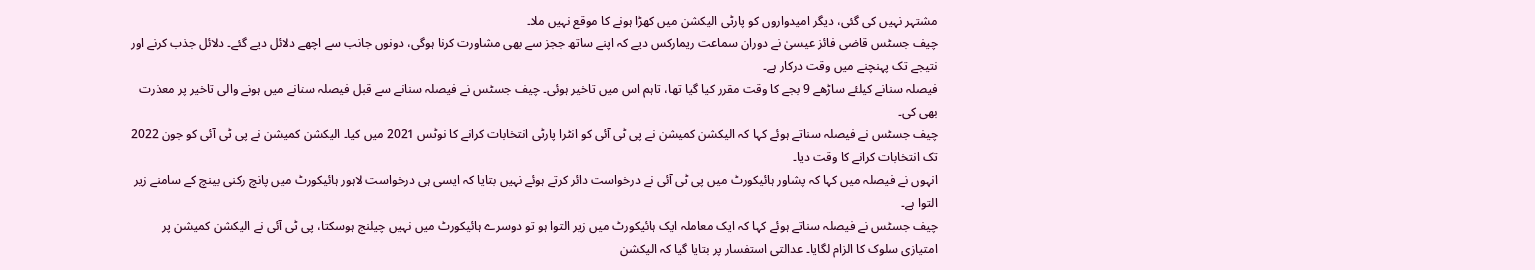مشتہر نہیں کی گئی، دیگر امیدواروں کو پارٹی الیکشن میں کھڑا ہونے کا موقع نہیں ملا۔
چیف جسٹس قاضی فائز عیسیٰ نے دوران سماعت ریمارکس دیے کہ اپنے ساتھ ججز سے بھی مشاورت کرنا ہوگی، دونوں جانب سے اچھے دلائل دیے گئے۔ دلائل جذب کرنے اور نتیجے تک پہنچنے میں وقت درکار ہے۔
فیصلہ سنانے کیلئے ساڑھے 9 بجے کا وقت مقرر کیا گیا تھا، تاہم اس میں تاخیر ہوئی۔ چیف جسٹس نے فیصلہ سنانے سے قبل فیصلہ سنانے میں ہونے والی تاخیر پر معذرت بھی کی۔
چیف جسٹس نے فیصلہ سناتے ہوئے کہا کہ الیکشن کمیشن نے پی ٹی آئی کو انٹرا پارٹی انتخابات کرانے کا نوٹس 2021 میں کیا۔ الیکشن کمیشن نے پی ٹی آئی کو جون 2022 تک انتخابات کرانے کا وقت دیا۔
انہوں نے فیصلہ میں کہا کہ پشاور ہائیکورٹ میں پی ٹی آئی نے درخواست دائر کرتے ہوئے نہیں بتایا کہ ایسی ہی درخواست لاہور ہائیکورٹ میں پانچ رکنی بینچ کے سامنے زیر التوا ہے۔
چیف جسٹس نے فیصلہ سناتے ہوئے کہا کہ ایک معاملہ ایک ہائیکورٹ میں زیر التوا ہو تو دوسرے ہائیکورٹ میں نہیں چیلنج ہوسکتا، پی ٹی آئی نے الیکشن کمیشن پر امتیازی سلوک کا الزام لگایا۔ عدالتی استفسار پر بتایا گیا کہ الیکشن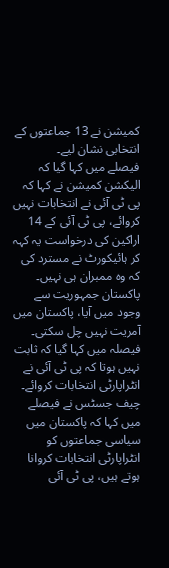کمیشن نے 13 جماعتوں کے انتخابی نشان لیے۔
فیصلے میں کہا گیا کہ الیکشن کمیشن نے کہا کہ پی ٹی آئی نے انتخابات نہیں کروائے، پی ٹی آئی کے 14 اراکین کی درخواست یہ کہہ کر ہائیکورٹ نے مسترد کی کہ وہ ممبران ہی نہیں۔ پاکستان جمہوریت سے وجود میں آیا، پاکستان میں آمریت نہیں چل سکتی۔
فیصلہ میں کہا گیا کہ ثابت نہیں ہوتا کہ پی ٹی آئی نے انٹراپارٹی انتخابات کروائے۔
چیف جسٹس نے فیصلے میں کہا کہ پاکستان میں سیاسی جماعتوں کو انٹراپارٹی انتخابات کروانا ہوتے ہیں، پی ٹی آئی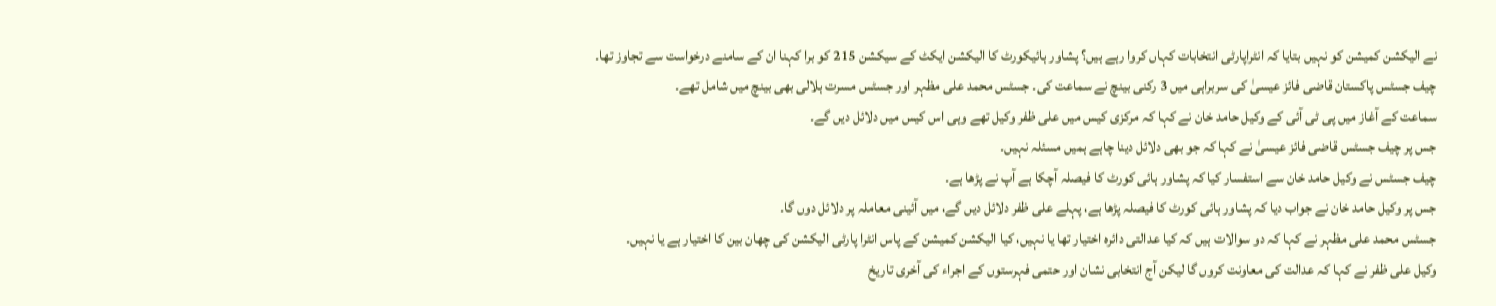نے الیکشن کمیشن کو نہیں بتایا کہ انٹراپارٹی انتخابات کہاں کروا رہے ہیں؟ پشاور ہائیکورٹ کا الیکشن ایکٹ کے سیکشن 215 کو برا کہنا ان کے سامنے درخواست سے تجاوز تھا۔
چیف جسٹس پاکستان قاضی فائز عیسیٰ کی سربراہی میں 3 رکنی بینچ نے سماعت کی۔ جسٹس محمد علی مظہر اور جسٹس مسرت ہلالی بھی بینچ میں شامل تھے۔
سماعت کے آغاز میں پی ٹی آئی کے وکیل حامد خان نے کہا کہ مرکزی کیس میں علی ظفر وکیل تھے وہی اس کیس میں دلائل دیں گے۔
جس پر چیف جسٹس قاضی فائز عیسیٰ نے کہا کہ جو بھی دلائل دینا چاہے ہمیں مسئلہ نہیں۔
چیف جسٹس نے وکیل حامد خان سے استفسار کیا کہ پشاور ہائی کورٹ کا فیصلہ آچکا ہے آپ نے پڑھا ہے۔
جس پر وکیل حامد خان نے جواب دیا کہ پشاور ہائی کورٹ کا فیصلہ پڑھا ہے، پہلے علی ظفر دلائل دیں گے، میں آئینی معاملہ پر دلائل دوں گا۔
جسٹس محمد علی مظہر نے کہا کہ دو سوالات ہیں کہ کیا عدالتی دائرہ اختیار تھا یا نہیں، کیا الیکشن کمیشن کے پاس انٹرا پارٹی الیکشن کی چھان بین کا اختیار ہے یا نہیں۔
وکیل علی ظفر نے کہا کہ عدالت کی معاونت کروں گا لیکن آج انتخابی نشان اور حتمی فہرستوں کے اجراء کی آخری تاریخ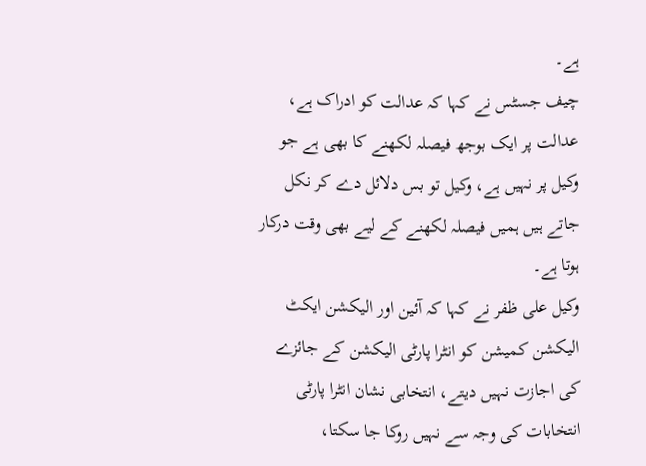ہے۔
چیف جسٹس نے کہا کہ عدالت کو ادراک ہے، عدالت پر ایک بوجھ فیصلہ لکھنے کا بھی ہے جو وکیل پر نہیں ہے، وکیل تو بس دلائل دے کر نکل جاتے ہیں ہمیں فیصلہ لکھنے کے لیے بھی وقت درکار ہوتا ہے۔
وکیل علی ظفر نے کہا کہ آئین اور الیکشن ایکٹ الیکشن کمیشن کو انٹرا پارٹی الیکشن کے جائزے کی اجازت نہیں دیتے، انتخابی نشان انٹرا پارٹی انتخابات کی وجہ سے نہیں روکا جا سکتا،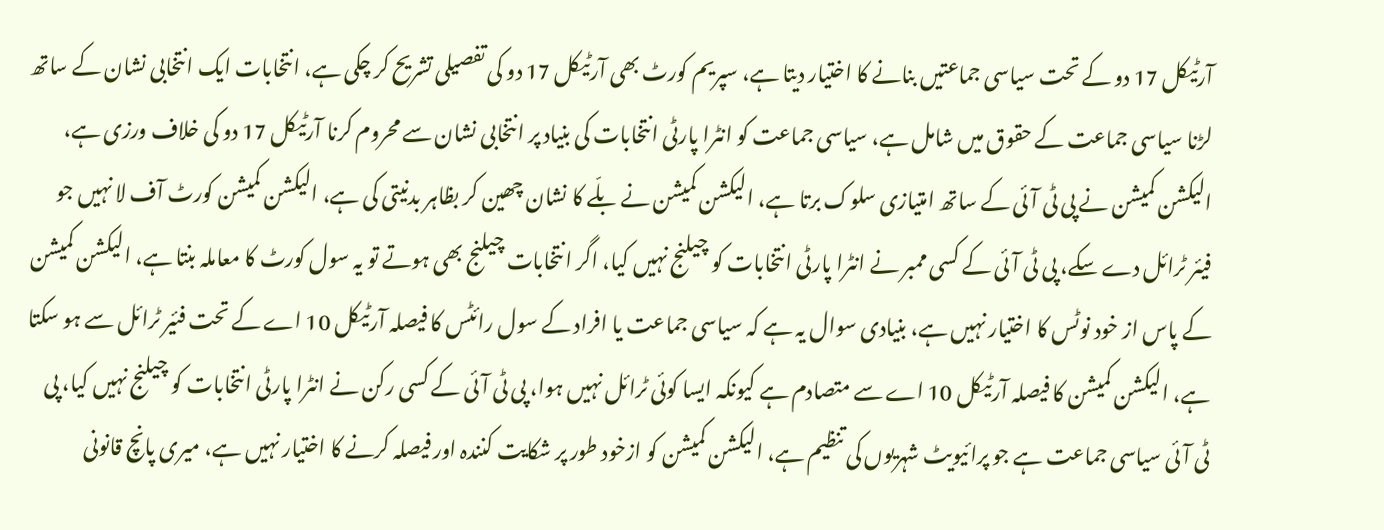آرٹیکل 17 دو کے تحت سیاسی جماعتیں بنانے کا اختیار دیتا ہے، سپریم کورٹ بھی آرٹیکل 17 دو کی تفصیلی تشریح کر چکی ہے، انتخابات ایک انتخابی نشان کے ساتھ لڑنا سیاسی جماعت کے حقوق میں شامل ہے، سیاسی جماعت کو انٹرا پارٹی انتخابات کی بنیاد پر انتخابی نشان سے محروم کرنا آرٹیکل 17 دو کی خلاف ورزی ہے، الیکشن کمیشن نے پی ٹی آئی کے ساتھ امتیازی سلوک برتا ہے، الیکشن کمیشن نے بلّے کا نشان چھین کر بظاہر بدنیتی کی ہے، الیکشن کمیشن کورٹ آف لا نہیں جو فیئر ٹرائل دے سکے، پی ٹی آئی کے کسی ممبر نے انٹرا پارٹی انتخابات کو چیلنج نہیں کیا، اگر انتخابات چیلنج بھی ہوتے تو یہ سول کورٹ کا معاملہ بنتا ہے، الیکشن کمیشن کے پاس از خود نوٹس کا اختیار نہیں ہے، بنیادی سوال یہ ہے کہ سیاسی جماعت یا افراد کے سول رائٹس کا فیصلہ آرٹیکل 10 اے کے تحت فئیر ٹرائل سے ہو سکتا ہے، الیکشن کمیشن کا فیصلہ آرٹیکل 10 اے سے متصادم ہے کیونکہ ایسا کوئی ٹرائل نہیں ہوا، پی ٹی آئی کے کسی رکن نے انٹرا پارٹی انتخابات کو چیلنج نہیں کیا، پی ٹی آئی سیاسی جماعت ہے جو پرائیویٹ شہریوں کی تنظیم ہے، الیکشن کمیشن کو ازخود طور پر شکایت کنندہ اور فیصلہ کرنے کا اختیار نہیں ہے، میری پانچ قانونی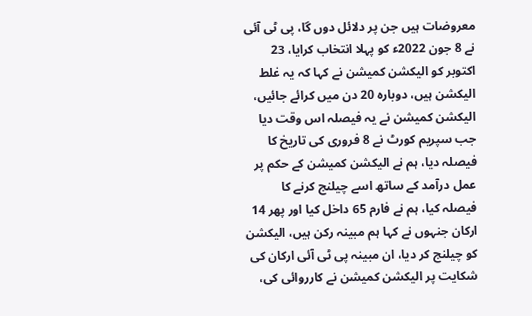معروضات ہیں جن پر دلائل دوں گا، پی ٹی آئی نے 8 جون 2022ء کو پہلا انتخاب کرایا، 23 اکتوبر کو الیکشن کمیشن نے کہا کہ یہ غلط الیکشن ہیں، دوبارہ 20 دن میں کرائے جائیں، الیکشن کمیشن نے یہ فیصلہ اس وقت دیا جب سپریم کورٹ نے 8 فروری کی تاریخ کا فیصلہ دیا، ہم نے الیکشن کمیشن کے حکم پر عمل درآمد کے ساتھ اسے چیلنج کرنے کا فیصلہ کیا، ہم نے فارم 65 داخل کیا اور پھر 14 ارکان جنہوں نے کہا ہم مبینہ رکن ہیں، الیکشن کو چیلنج کر دیا، ان مبینہ پی ٹی آئی ارکان کی شکایت پر الیکشن کمیشن نے کارروائی کی،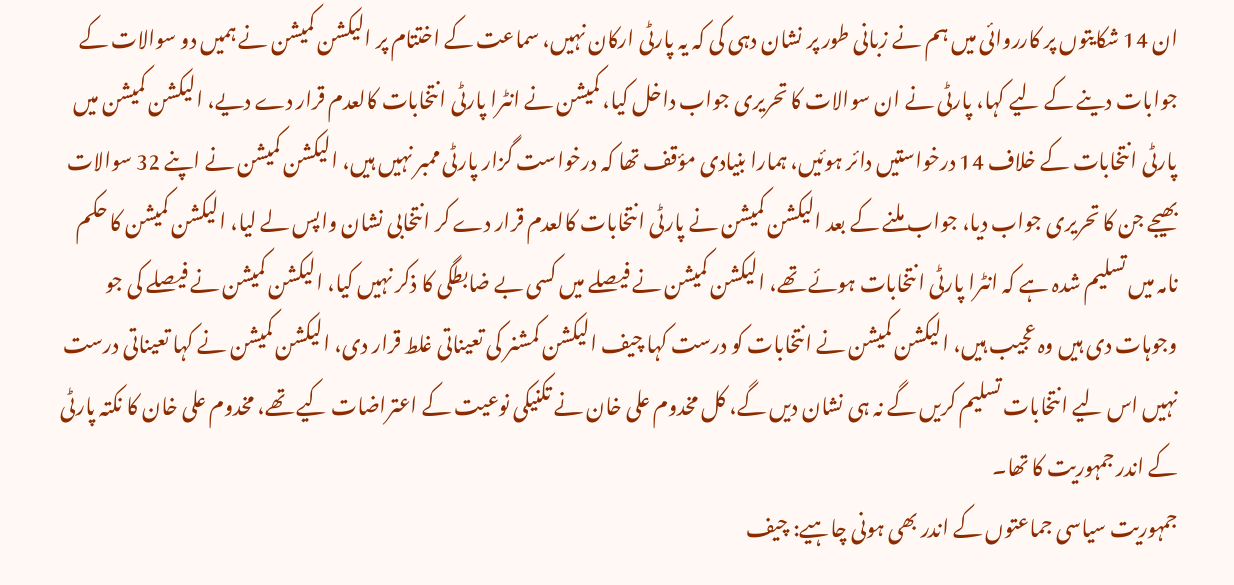ان 14 شکایتوں پر کارروائی میں ہم نے زبانی طور پر نشان دہی کی کہ یہ پارٹی ارکان نہیں، سماعت کے اختتام پر الیکشن کمیشن نے ہمیں دو سوالات کے جوابات دینے کے لیے کہا، پارٹی نے ان سوالات کا تحریری جواب داخل کیا، کمیشن نے انٹرا پارٹی انتخابات کالعدم قرار دے دیے، الیکشن کمیشن میں پارٹی انتخابات کے خلاف 14 درخواستیں دائر ہوئیں، ہمارا بنیادی مؤقف تھا کہ درخواست گزار پارٹی ممبر نہیں ہیں، الیکشن کمیشن نے اپنے 32 سوالات بھیجے جن کا تحریری جواب دیا، جواب ملنے کے بعد الیکشن کمیشن نے پارٹی انتخابات کالعدم قرار دے کر انتخابی نشان واپس لے لیا، الیکشن کمیشن کا حکم نامہ میں تسلیم شدہ ہے کہ انٹرا پارٹی انتخابات ہوئے تھے، الیکشن کمیشن نے فیصلے میں کسی بے ضابطگی کا ذکر نہیں کیا، الیکشن کمیشن نے فیصلے کی جو وجوہات دی ہیں وہ عجیب ہیں، الیکشن کمیشن نے انتخابات کو درست کہا چیف الیکشن کمشنر کی تعیناتی غلط قرار دی، الیکشن کمیشن نے کہا تعیناتی درست نہیں اس لیے انتخابات تسلیم کریں گے نہ ہی نشان دیں گے، کل مخدوم علی خان نے تکنیکی نوعیت کے اعتراضات کیے تھے، مخدوم علی خان کا نکتہ پارٹی کے اندر جمہوریت کا تھا۔
جمہوریت سیاسی جماعتوں کے اندر بھی ہونی چاہیے: چیف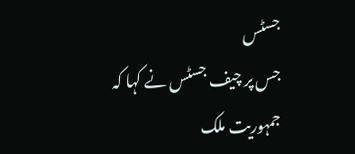جسٹس
جس پر چیف جسٹس نے کہا کہ جمہوریت ملک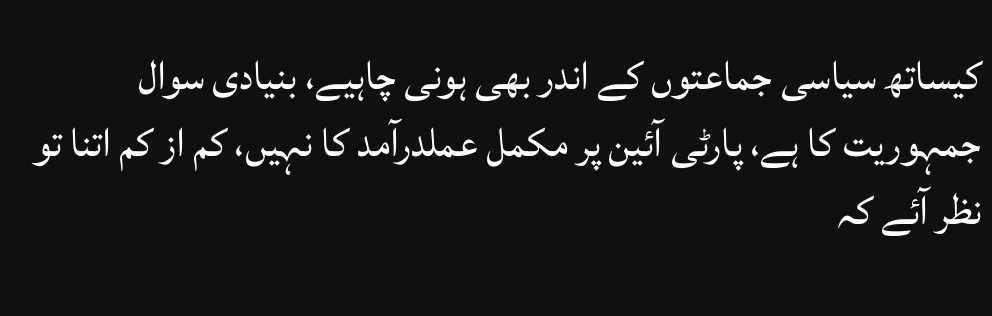کیساتھ سیاسی جماعتوں کے اندر بھی ہونی چاہیے، بنیادی سوال جمہوریت کا ہے، پارٹی آئین پر مکمل عملدرآمد کا نہیں، کم از کم اتنا تو نظر آئے کہ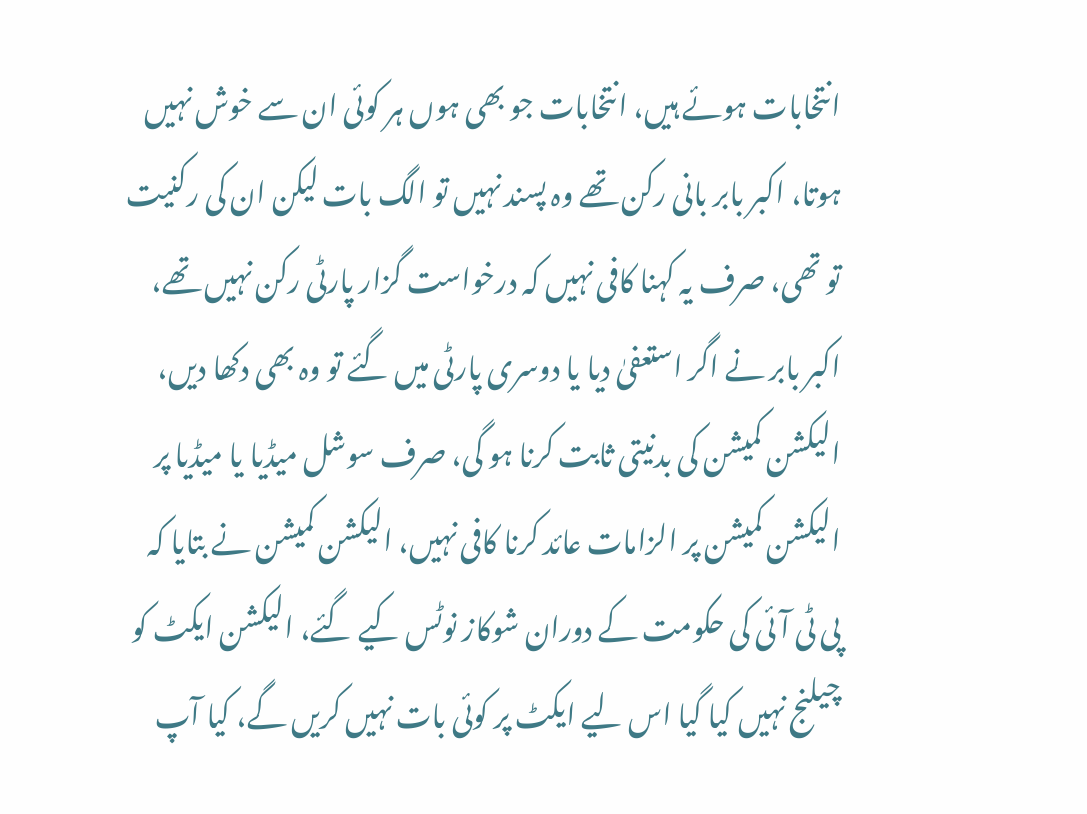انتخابات ہوئے ہیں، انتخابات جو بھی ہوں ہر کوئی ان سے خوش نہیں ہوتا، اکبر بابر بانی رکن تھے وہ پسند نہیں تو الگ بات لیکن ان کی رکنیت تو تھی، صرف یہ کہنا کافی نہیں کہ درخواست گزار پارٹی رکن نہیں تھے، اکبر بابر نے اگر استعفیٰ دیا یا دوسری پارٹی میں گئے تو وہ بھی دکھا دیں، الیکشن کمیشن کی بدنیتی ثابت کرنا ہو گی، صرف سوشل میڈیا یا میڈیا پر الیکشن کمیشن پر الزامات عائد کرنا کافی نہیں، الیکشن کمیشن نے بتایا کہ پی ٹی آئی کی حکومت کے دوران شوکاز نوٹس کیے گئے، الیکشن ایکٹ کو چیلنج نہیں کیا گیا اس لیے ایکٹ پر کوئی بات نہیں کریں گے، کیا آپ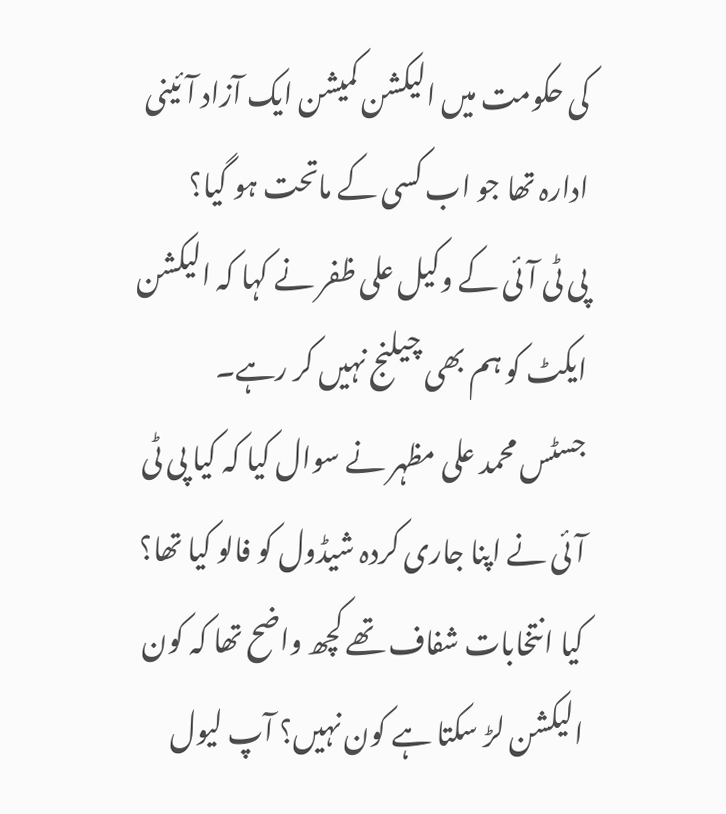کی حکومت میں الیکشن کمیشن ایک آزاد آئینی ادارہ تھا جو اب کسی کے ماتحت ہو گیا؟
پی ٹی آئی کے وکیل علی ظفر نے کہا کہ الیکشن ایکٹ کو ہم بھی چیلنج نہیں کر رہے۔
جسٹس محمد علی مظہر نے سوال کیا کہ کیا پی ٹی آئی نے اپنا جاری کردہ شیڈول کو فالو کیا تھا؟ کیا انتخابات شفاف تھے کچھ واضح تھا کہ کون الیکشن لڑ سکتا ہے کون نہیں؟ آپ لیول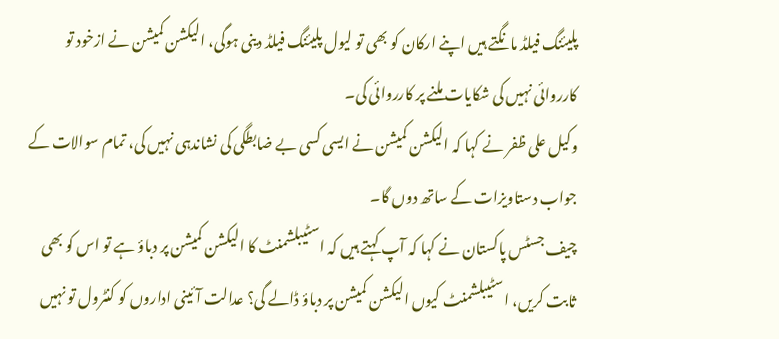پلیئنگ فیلڈ مانگتے ہیں اپنے ارکان کو بھی تو لیول پلیئنگ فیلڈ دینی ہوگی، الیکشن کمیشن نے ازخود تو کارروائی نہیں کی شکایات ملنے پر کارروائی کی۔
وکیل علی ظفر نے کہا کہ الیکشن کمیشن نے ایسی کسی بے ضابطگی کی نشاندہی نہیں کی، تمام سوالات کے جواب دستاویزات کے ساتھ دوں گا۔
چیف جسٹس پاکستان نے کہا کہ آپ کہتے ہیں کہ اسٹیبلشمنٹ کا الیکشن کمیشن پر دباؤ ہے تو اس کو بھی ثابت کریں، اسٹیبلشمنٹ کیوں الیکشن کمیشن پر دباؤ ڈالے گی؟ عدالت آئینی اداروں کو کنٹرول تو نہیں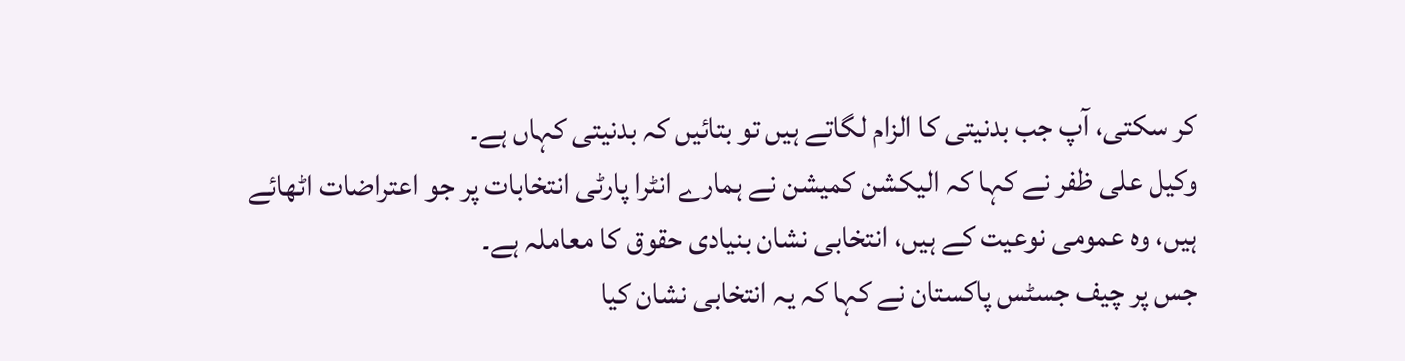کر سکتی، آپ جب بدنیتی کا الزام لگاتے ہیں تو بتائیں کہ بدنیتی کہاں ہے۔
وکیل علی ظفر نے کہا کہ الیکشن کمیشن نے ہمارے انٹرا پارٹی انتخابات پر جو اعتراضات اٹھائے ہیں، وہ عمومی نوعیت کے ہیں، انتخابی نشان بنیادی حقوق کا معاملہ ہے۔
جس پر چیف جسٹس پاکستان نے کہا کہ یہ انتخابی نشان کیا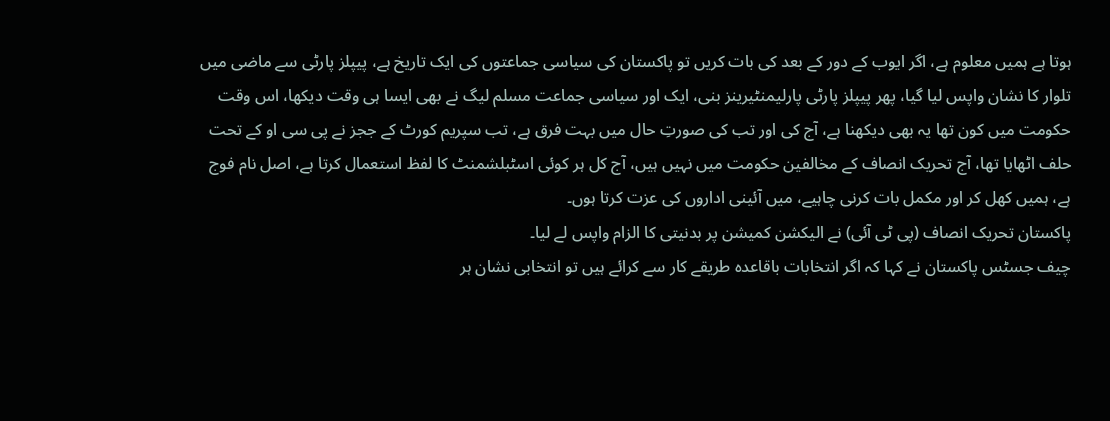ہوتا ہے ہمیں معلوم ہے، اگر ایوب کے دور کے بعد کی بات کریں تو پاکستان کی سیاسی جماعتوں کی ایک تاریخ ہے، پیپلز پارٹی سے ماضی میں تلوار کا نشان واپس لیا گیا، پھر پیپلز پارٹی پارلیمنٹیرینز بنی، ایک اور سیاسی جماعت مسلم لیگ نے بھی ایسا ہی وقت دیکھا، اس وقت حکومت میں کون تھا یہ بھی دیکھنا ہے، آج کی اور تب کی صورتِ حال میں بہت فرق ہے، تب سپریم کورٹ کے ججز نے پی سی او کے تحت حلف اٹھایا تھا، آج تحریک انصاف کے مخالفین حکومت میں نہیں ہیں، آج کل ہر کوئی اسٹبلشمنٹ کا لفظ استعمال کرتا ہے، اصل نام فوج ہے، ہمیں کھل کر اور مکمل بات کرنی چاہیے، میں آئینی اداروں کی عزت کرتا ہوں۔
پاکستان تحریک انصاف (پی ٹی آئی) نے الیکشن کمیشن پر بدنیتی کا الزام واپس لے لیا۔
چیف جسٹس پاکستان نے کہا کہ اگر انتخابات باقاعدہ طریقے کار سے کرائے ہیں تو انتخابی نشان ہر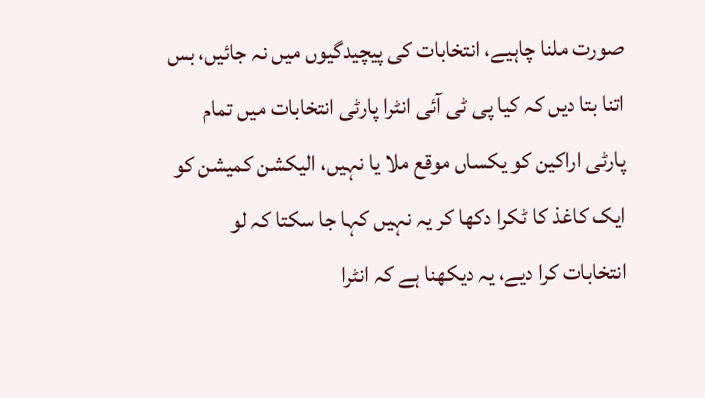صورت ملنا چاہیے، انتخابات کی پیچیدگیوں میں نہ جائیں، بس اتنا بتا دیں کہ کیا پی ٹی آئی انٹرا پارٹی انتخابات میں تمام پارٹی اراکین کو یکساں موقع ملا یا نہیں، الیکشن کمیشن کو ایک کاغذ کا ٹکرا دکھا کر یہ نہیں کہا جا سکتا کہ لو انتخابات کرا دیے، یہ دیکھنا ہے کہ انٹرا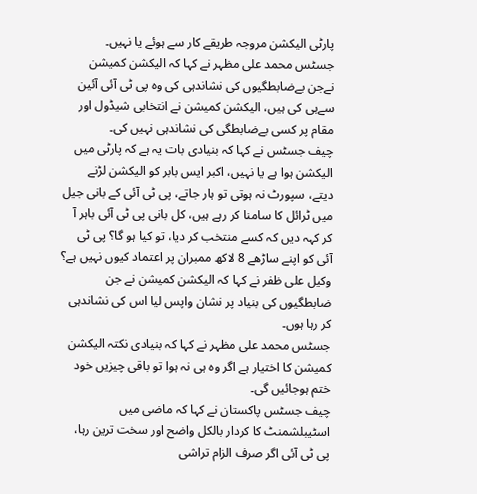پارٹی الیکشن مروجہ طریقے کار سے ہوئے یا نہیں۔
جسٹس محمد علی مظہر نے کہا کہ الیکشن کمیشن نےجن بےضابطگیوں کی نشاندہی کی وہ پی ٹی آئی آئین سےہی کی ہیں، الیکشن کمیشن نے انتخابی شیڈول اور مقام پر کسی بےضابطگی کی نشاندہی نہیں کی۔
چیف جسٹس نے کہا کہ بنیادی بات یہ ہے کہ پارٹی میں الیکشن ہوا ہے یا نہیں، اکبر ایس بابر کو الیکشن لڑنے دیتے، سپورٹ نہ ہوتی تو ہار جاتے، پی ٹی آئی کے بانی جیل میں ٹرائل کا سامنا کر رہے ہیں، کل بانی پی ٹی آئی باہر آ کر کہہ دیں کہ کسے منتخب کر دیا، تو کیا ہو گا؟ پی ٹی آئی کو اپنے ساڑھے 8 لاکھ ممبران پر اعتماد کیوں نہیں ہے؟
وکیل علی ظفر نے کہا کہ الیکشن کمیشن نے جن ضابطگیوں کی بنیاد پر نشان واپس لیا اس کی نشاندہی کر رہا ہوں۔
جسٹس محمد علی مظہر نے کہا کہ بنیادی نکتہ الیکشن کمیشن کا اختیار ہے اگر وہ ہی نہ ہوا تو باقی چیزیں خود ختم ہوجائیں گی۔
چیف جسٹس پاکستان نے کہا کہ ماضی میں اسٹیبلشمنٹ کا کردار بالکل واضح اور سخت ترین رہا، پی ٹی آئی اگر صرف الزام تراشی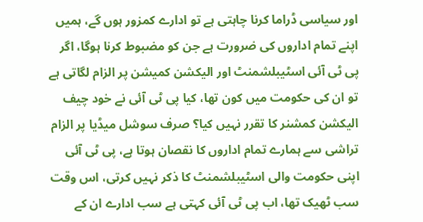اور سیاسی ڈراما کرنا چاہتی ہے تو ادارے کمزور ہوں گے، ہمیں اپنے تمام اداروں کی ضرورت ہے جن کو مضبوط کرنا ہوگا، اگر پی ٹی آئی اسٹیبلشمنٹ اور الیکشن کمیشن پر الزام لگاتی ہے تو ان کی حکومت میں کون تھا، کیا پی ٹی آئی نے خود چیف الیکشن کمشنر کا تقرر نہیں کیا؟ صرف سوشل میڈیا پر الزام تراشی سے ہمارے تمام اداروں کا نقصان ہوتا ہے، پی ٹی آئی اپنی حکومت والی اسٹیبلشمنٹ کا ذکر نہیں کرتی، اس وقت سب ٹھیک تھا، اب پی ٹی آئی کہتی ہے سب ادارے ان کے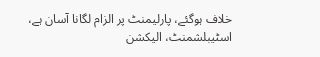خلاف ہوگئے، پارلیمنٹ پر الزام لگانا آسان ہے، اسٹیبلشمنٹ، الیکشن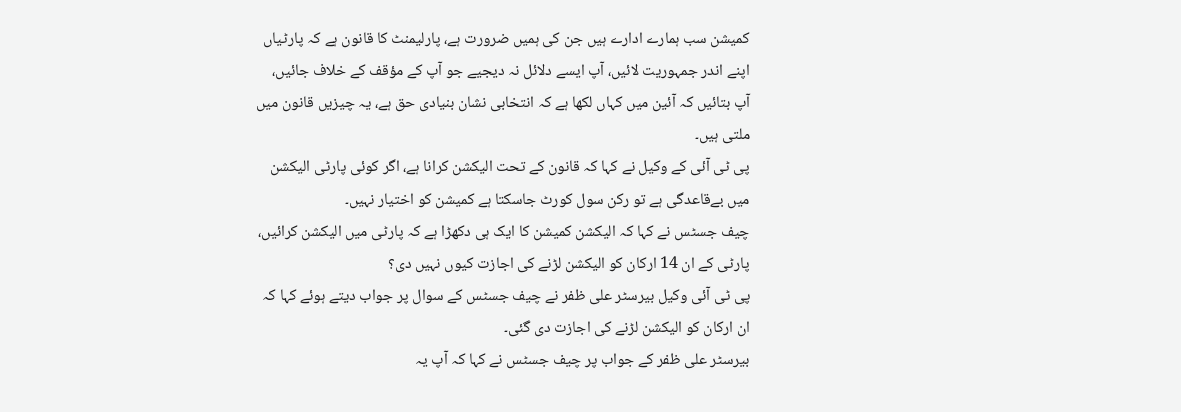کمیشن سب ہمارے ادارے ہیں جن کی ہمیں ضرورت ہے، پارلیمنٹ کا قانون ہے کہ پارٹیاں اپنے اندر جمہوریت لائیں، آپ ایسے دلائل نہ دیجیے جو آپ کے مؤقف کے خلاف جائیں، آپ بتائیں کہ آئین میں کہاں لکھا ہے کہ انتخابی نشان بنیادی حق ہے، یہ چیزیں قانون میں ملتی ہیں۔
پی ٹی آئی کے وکیل نے کہا کہ قانون کے تحت الیکشن کرانا ہے، اگر کوئی پارٹی الیکشن میں بےقاعدگی ہے تو رکن سول کورٹ جاسکتا ہے کمیشن کو اختیار نہیں۔
چیف جسٹس نے کہا کہ الیکشن کمیشن کا ایک ہی دکھڑا ہے کہ پارٹی میں الیکشن کرائیں، پارٹی کے ان 14 ارکان کو الیکشن لڑنے کی اجازت کیوں نہیں دی؟
پی ٹی آئی وکیل بیرسٹر علی ظفر نے چیف جسٹس کے سوال پر جواب دیتے ہوئے کہا کہ ان ارکان کو الیکشن لڑنے کی اجازت دی گئی۔
بیرسٹر علی ظفر کے جواب پر چیف جسٹس نے کہا کہ آپ یہ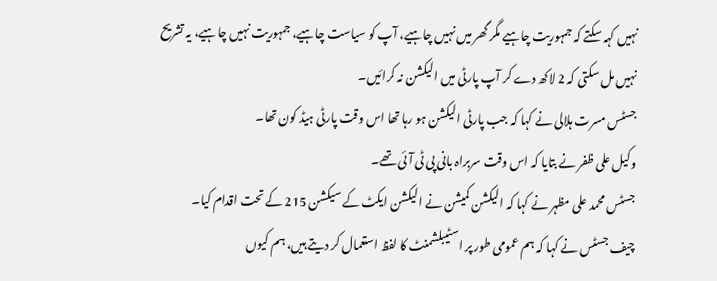نہیں کہہ سکتے کہ جمہوریت چاہیے مگر گھر میں نہیں چاہیے، آپ کو سیاست چاہیے، جمہوریت نہیں چاہیے، یہ تشریح نہیں مل سکتی کہ 2 لاکھ دے کر آپ پارٹی میں الیکشن نہ کرائیں۔
جسٹس مسرت ہلالی نے کہا کہ جب پارٹی الیکشن ہو رہا تھا اس وقت پارٹی ہیڈ کون تھا۔
وکیل علی ظفر نے بتایا کہ اس وقت سربراہ بانی پی ٹی آئی تھے۔
جسٹس محمد علی مظہر نے کہا کہ الیکشن کمیشن نے الیکشن ایکٹ کے سیکشن 215 کے تحت اقدام کیا۔
چیف جسٹس نے کہا کہ ہم عمومی طور پر اسٹیبلشمنٹ کا لفظ استعمال کر دیتے ہیں، ہم کیوں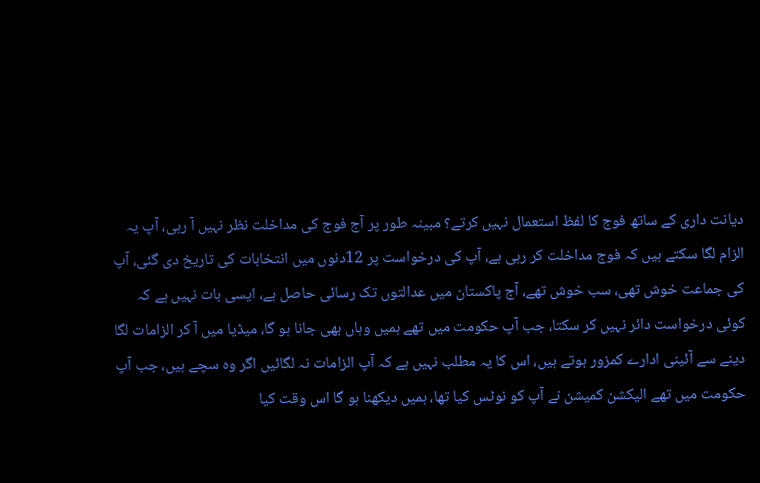دیانت داری کے ساتھ فوج کا لفظ استعمال نہیں کرتے؟ مبینہ طور پر آج فوج کی مداخلت نظر نہیں آ رہی، آپ یہ الزام لگا سکتے ہیں کہ فوج مداخلت کر رہی ہے، آپ کی درخواست پر 12دنوں میں انتخابات کی تاریخ دی گئی، آپ کی جماعت خوش تھی، سب خوش تھے، آج پاکستان میں عدالتوں تک رسائی حاصل ہے، ایسی بات نہیں ہے کہ کوئی درخواست دائر نہیں کر سکتا، جب آپ حکومت میں تھے ہمیں وہاں بھی جانا ہو گا، میڈیا میں آ کر الزامات لگا دینے سے آئینی ادارے کمزور ہوتے ہیں، اس کا یہ مطلب نہیں ہے کہ آپ الزامات نہ لگائیں اگر وہ سچے ہیں، جب آپ حکومت میں تھے الیکشن کمیشن نے آپ کو نوٹس کیا تھا، ہمیں دیکھنا ہو گا اس وقت کیا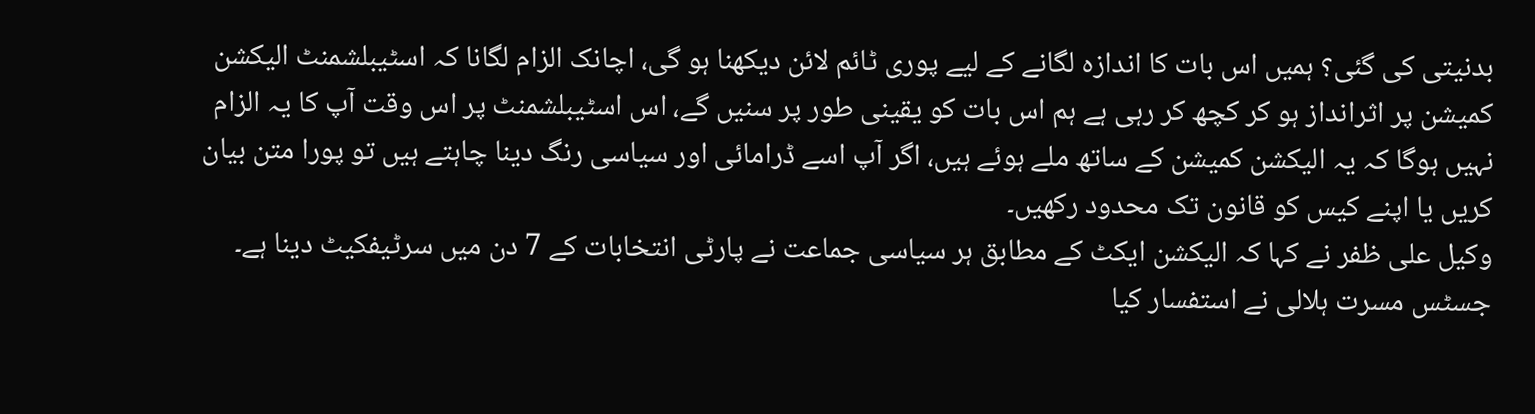بدنیتی کی گئی؟ ہمیں اس بات کا اندازہ لگانے کے لیے پوری ٹائم لائن دیکھنا ہو گی، اچانک الزام لگانا کہ اسٹیبلشمنٹ الیکشن کمیشن پر اثرانداز ہو کر کچھ کر رہی ہے ہم اس بات کو یقینی طور پر سنیں گے، اس اسٹیبلشمنٹ پر اس وقت آپ کا یہ الزام نہیں ہوگا کہ یہ الیکشن کمیشن کے ساتھ ملے ہوئے ہیں، اگر آپ اسے ڈرامائی اور سیاسی رنگ دینا چاہتے ہیں تو پورا متن بیان کریں یا اپنے کیس کو قانون تک محدود رکھیں۔
وکیل علی ظفر نے کہا کہ الیکشن ایکٹ کے مطابق ہر سیاسی جماعت نے پارٹی انتخابات کے 7 دن میں سرٹیفکیٹ دینا ہے۔
جسٹس مسرت ہلالی نے استفسار کیا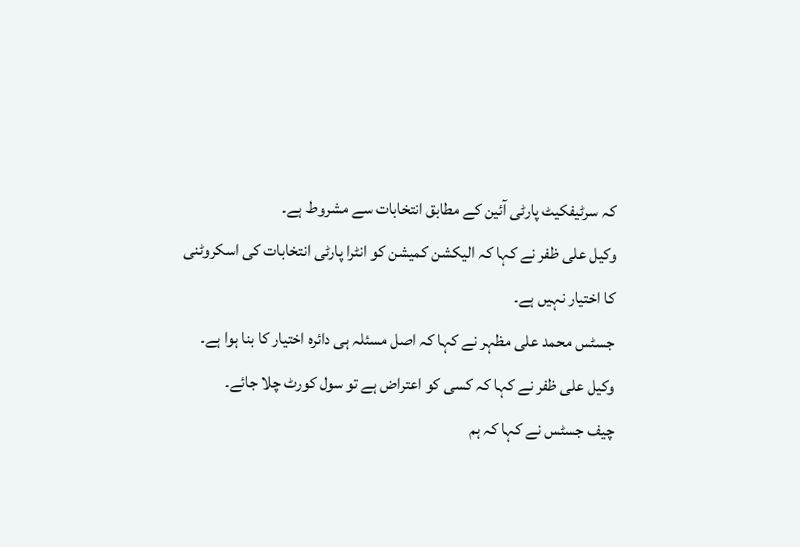کہ سرٹیفکیٹ پارٹی آئین کے مطابق انتخابات سے مشروط ہے۔
وکیل علی ظفر نے کہا کہ الیکشن کمیشن کو انٹرا پارٹی انتخابات کی اسکروٹنی کا اختیار نہیں ہے۔
جسٹس محمد علی مظہر نے کہا کہ اصل مسئلہ ہی دائرہ اختیار کا بنا ہوا ہے۔
وکیل علی ظفر نے کہا کہ کسی کو اعتراض ہے تو سول کورٹ چلا جائے۔
چیف جسٹس نے کہا کہ ہم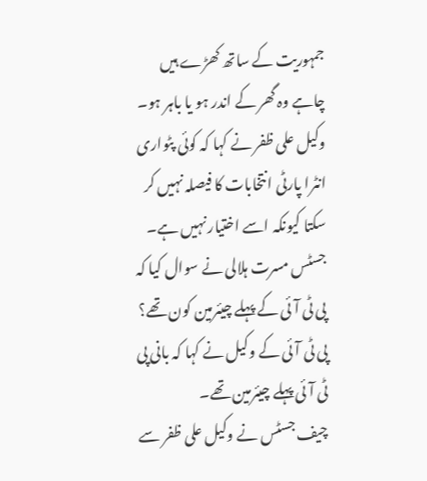جمہوریت کے ساتھ کھڑے ہیں چاہے وہ گھر کے اندر ہو یا باہر ہو۔
وکیل علی ظفر نے کہا کہ کوئی پٹواری انٹرا پارٹی انتخابات کا فیصلہ نہیں کر سکتا کیونکہ اسے اختیار نہیں ہے۔
جسٹس مسرت ہلالی نے سوال کیا کہ پی ٹی آئی کے پہلے چیئرمین کون تھے؟
پی ٹی آئی کے وکیل نے کہا کہ بانی پی ٹی آئی پہلے چیئرمین تھے۔
چیف جسٹس نے وکیل علی ظفر سے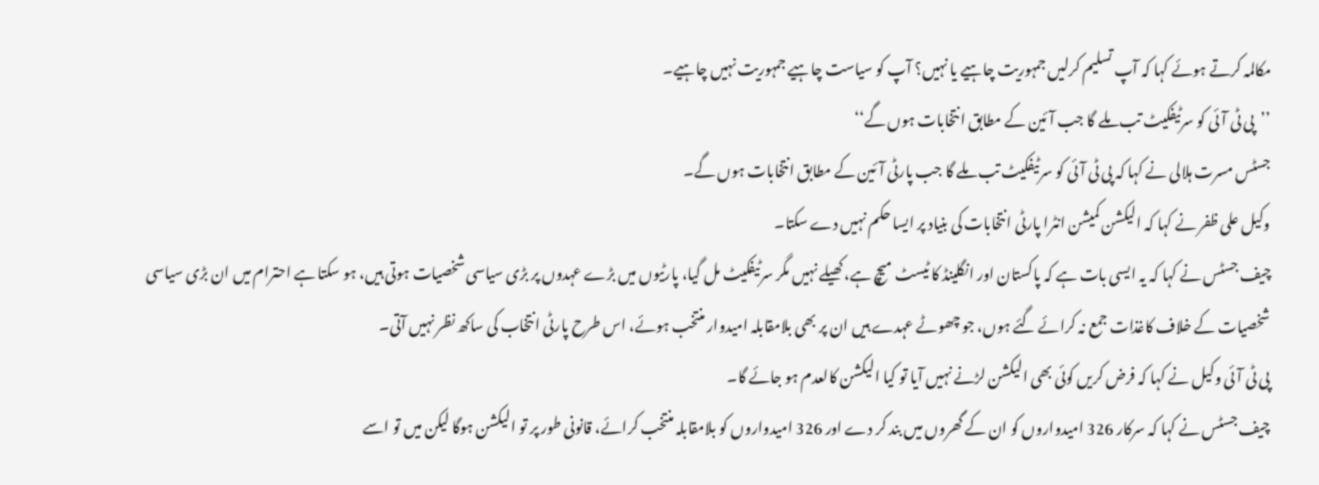مکالمہ کرتے ہوئے کہا کہ آپ تسلیم کرلیں جمہوریت چاہیے یا نہیں؟ آپ کو سیاست چاہیے جمہوریت نہیں چاہیے۔
’’پی ٹی آئی کو سرٹیفکیٹ تب ملے گا جب آئین کے مطابق انتخابات ہوں گے‘‘
جسٹس مسرت ہلالی نے کہا کہ پی ٹی آئی کو سرٹیفکیٹ تب ملے گا جب پارٹی آئین کے مطابق انتخابات ہوں گے۔
وکیل علی ظفر نے کہا کہ الیکشن کمیشن انٹرا پارٹی انتخابات کی بنیاد پر ایسا حکم نہیں دے سکتا۔
چیف جسٹس نے کہا کہ یہ ایسی بات ہے کہ پاکستان اور انگلینڈ کا ٹیسٹ میچ ہے، کھیلے نہیں مگر سرٹیفکیٹ مل گیا، پارٹیوں میں بڑے عہدوں پر بڑی سیاسی شخصیات ہوتی ہیں، ہو سکتا ہے احترام میں ان بڑی سیاسی شخصیات کے خلاف کاغذات جمع نہ کرائے گئے ہوں، جو چھوٹے عہدے ہیں ان پر بھی بلامقابلہ امیدوار منتخب ہوئے، اس طرح پارٹی انتخاب کی ساکھ نظر نہیں آتی۔
پی ٹی آئی وکیل نے کہا کہ فرض کریں کوئی بھی الیکشن لڑنے نہیں آیا تو کیا الیکشن کالعدم ہو جائے گا۔
چیف جسٹس نے کہا کہ سرکار 326 امیدواروں کو ان کے گھروں میں بند کر دے اور 326 امیدواروں کو بلامقابلہ منتخب کرائے، قانونی طور پر تو الیکشن ہوگا لیکن میں تو اسے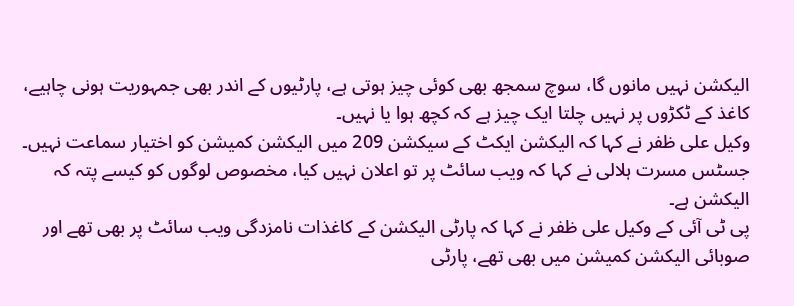الیکشن نہیں مانوں گا، سوچ سمجھ بھی کوئی چیز ہوتی ہے، پارٹیوں کے اندر بھی جمہوریت ہونی چاہیے، کاغذ کے ٹکڑوں پر نہیں چلتا ایک چیز ہے کہ کچھ ہوا یا نہیں۔
وکیل علی ظفر نے کہا کہ الیکشن ایکٹ کے سیکشن 209 میں الیکشن کمیشن کو اختیار سماعت نہیں۔
جسٹس مسرت ہلالی نے کہا کہ ویب سائٹ پر تو اعلان نہیں کیا، مخصوص لوگوں کو کیسے پتہ کہ الیکشن ہے۔
پی ٹی آئی کے وکیل علی ظفر نے کہا کہ پارٹی الیکشن کے کاغذات نامزدگی ویب سائٹ پر بھی تھے اور صوبائی الیکشن کمیشن میں بھی تھے، پارٹی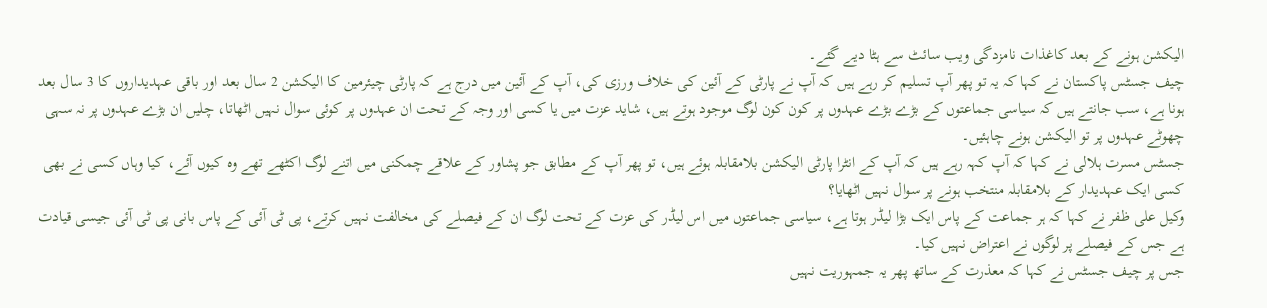الیکشن ہونے کے بعد کاغذات نامزدگی ویب سائٹ سے ہٹا دیے گئے۔
چیف جسٹس پاکستان نے کہا کہ یہ تو پھر آپ تسلیم کر رہے ہیں کہ آپ نے پارٹی کے آئین کی خلاف ورزی کی، آپ کے آئین میں درج ہے کہ پارٹی چیئرمین کا الیکشن 2 سال بعد اور باقی عہدیداروں کا 3 سال بعد ہونا ہے، سب جانتے ہیں کہ سیاسی جماعتوں کے بڑے بڑے عہدوں پر کون کون لوگ موجود ہوتے ہیں، شاید عزت میں یا کسی اور وجہ کے تحت ان عہدوں پر کوئی سوال نہیں اٹھاتا، چلیں ان بڑے عہدوں پر نہ سہی چھوٹے عہدوں پر تو الیکشن ہونے چاہئیں۔
جسٹس مسرت ہلالی نے کہا کہ آپ کہہ رہے ہیں کہ آپ کے انٹرا پارٹی الیکشن بلامقابلہ ہوئے ہیں، تو پھر آپ کے مطابق جو پشاور کے علاقے چمکنی میں اتنے لوگ اکٹھے تھے وہ کیوں آئے، کیا وہاں کسی نے بھی کسی ایک عہدیدار کے بلامقابلہ منتخب ہونے پر سوال نہیں اٹھایا؟
وکیل علی ظفر نے کہا کہ ہر جماعت کے پاس ایک بڑا لیڈر ہوتا ہے، سیاسی جماعتوں میں اس لیڈر کی عزت کے تحت لوگ ان کے فیصلے کی مخالفت نہیں کرتے، پی ٹی آئی کے پاس بانی پی ٹی آئی جیسی قیادت ہے جس کے فیصلے پر لوگوں نے اعتراض نہیں کیا۔
جس پر چیف جسٹس نے کہا کہ معذرت کے ساتھ پھر یہ جمہوریت نہیں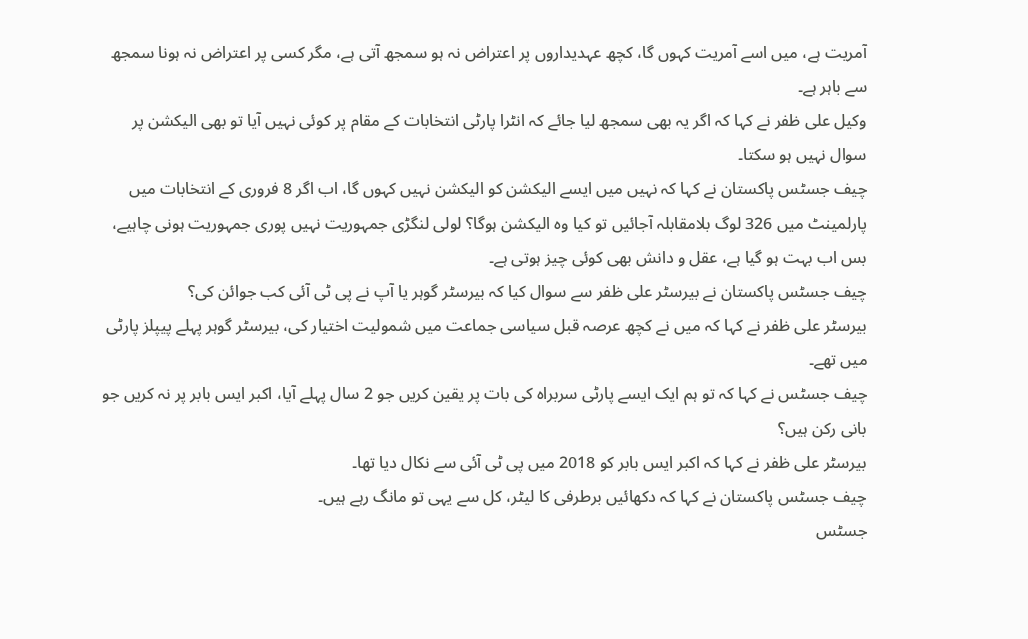آمریت ہے، میں اسے آمریت کہوں گا، کچھ عہدیداروں پر اعتراض نہ ہو سمجھ آتی ہے، مگر کسی پر اعتراض نہ ہونا سمجھ سے باہر ہے۔
وکیل علی ظفر نے کہا کہ اگر یہ بھی سمجھ لیا جائے کہ انٹرا پارٹی انتخابات کے مقام پر کوئی نہیں آیا تو بھی الیکشن پر سوال نہیں ہو سکتا۔
چیف جسٹس پاکستان نے کہا کہ نہیں میں ایسے الیکشن کو الیکشن نہیں کہوں گا، اب اگر 8 فروری کے انتخابات میں پارلمینٹ میں 326 لوگ بلامقابلہ آجائیں تو کیا وہ الیکشن ہوگا؟ لولی لنگڑی جمہوریت نہیں پوری جمہوریت ہونی چاہیے، بس اب بہت ہو گیا ہے، عقل و دانش بھی کوئی چیز ہوتی ہے۔
چیف جسٹس پاکستان نے بیرسٹر علی ظفر سے سوال کیا کہ بیرسٹر گوہر یا آپ نے پی ٹی آئی کب جوائن کی؟
بیرسٹر علی ظفر نے کہا کہ میں نے کچھ عرصہ قبل سیاسی جماعت میں شمولیت اختیار کی، بیرسٹر گوہر پہلے پیپلز پارٹی میں تھے۔
چیف جسٹس نے کہا کہ تو ہم ایک ایسے پارٹی سربراہ کی بات پر یقین کریں جو 2 سال پہلے آیا، اکبر ایس بابر پر نہ کریں جو بانی رکن ہیں؟
بیرسٹر علی ظفر نے کہا کہ اکبر ایس بابر کو 2018 میں پی ٹی آئی سے نکال دیا تھا۔
چیف جسٹس پاکستان نے کہا کہ دکھائیں برطرفی کا لیٹر، کل سے یہی تو مانگ رہے ہیں۔
جسٹس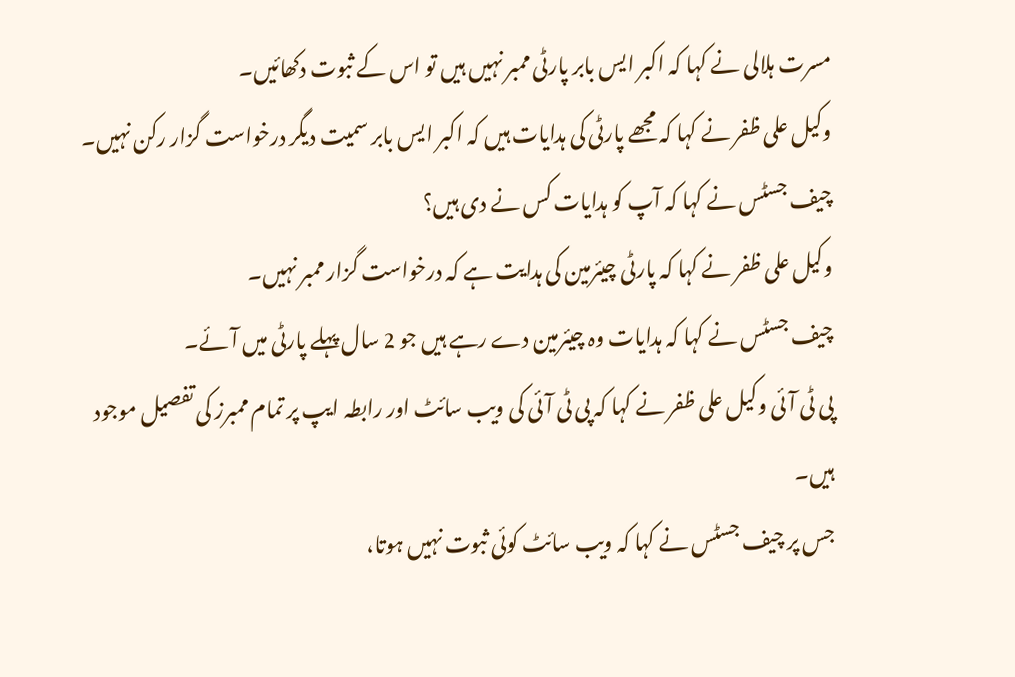مسرت ہلالی نے کہا کہ اکبر ایس بابر پارٹی ممبر نہیں ہیں تو اس کے ثبوت دکھائیں۔
وکیل علی ظفر نے کہا کہ مجھے پارٹی کی ہدایات ہیں کہ اکبر ایس بابر سمیت دیگر درخواست گزار رکن نہیں۔
چیف جسٹس نے کہا کہ آپ کو ہدایات کس نے دی ہیں؟
وکیل علی ظفر نے کہا کہ پارٹی چیئرمین کی ہدایت ہے کہ درخواست گزار ممبر نہیں۔
چیف جسٹس نے کہا کہ ہدایات وہ چیئرمین دے رہے ہیں جو 2 سال پہلے پارٹی میں آئے۔
پی ٹی آئی وکیل علی ظفر نے کہا کہ پی ٹی آئی کی ویب سائٹ اور رابطہ ایپ پر تمام ممبرز کی تفصیل موجود ہیں۔
جس پر چیف جسٹس نے کہا کہ ویب سائٹ کوئی ثبوت نہیں ہوتا،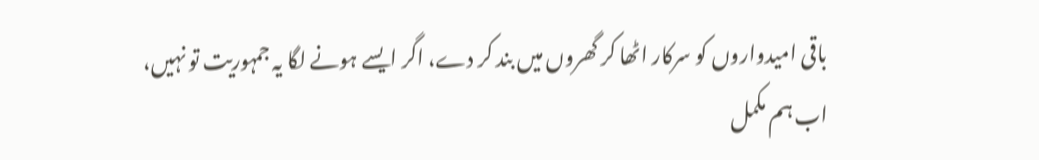باقی امیدواروں کو سرکار اٹھا کر گھروں میں بند کر دے، اگر ایسے ہونے لگا یہ جمہوریت تو نہیں، اب ہم مکمل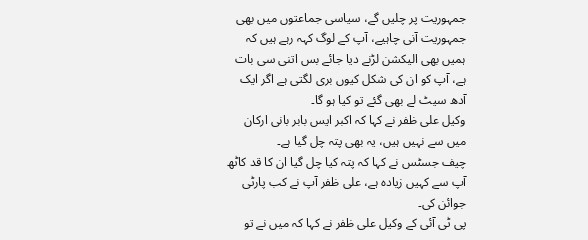جمہوریت پر چلیں گے، سیاسی جماعتوں میں بھی جمہوریت آنی چاہیے، آپ کے لوگ کہہ رہے ہیں کہ ہمیں بھی الیکشن لڑنے دیا جائے بس اتنی سی بات ہے، آپ کو ان کی شکل کیوں بری لگتی ہے اگر ایک آدھ سیٹ لے بھی گئے تو کیا ہو گا۔
وکیل علی ظفر نے کہا کہ اکبر ایس بابر بانی ارکان میں سے نہیں ہیں، یہ بھی پتہ چل گیا ہے۔
چیف جسٹس نے کہا کہ پتہ کیا چل گیا ان کا قد کاٹھ آپ سے کہیں زیادہ ہے، علی ظفر آپ نے کب پارٹی جوائن کی۔
پی ٹی آئی کے وکیل علی ظفر نے کہا کہ میں نے تو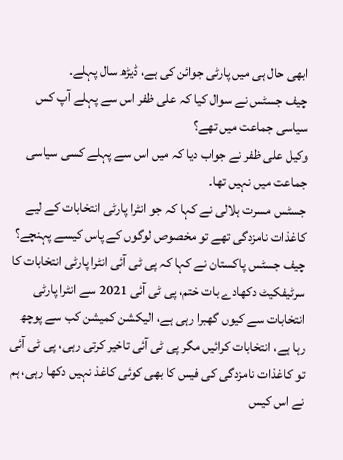ابھی حال ہی میں پارٹی جوائن کی ہے، ڈیڑھ سال پہلے۔
چیف جسٹس نے سوال کیا کہ علی ظفر اس سے پہلے آپ کس سیاسی جماعت میں تھے؟
وکیل علی ظفر نے جواب دیا کہ میں اس سے پہلے کسی سیاسی جماعت میں نہیں تھا۔
جسٹس مسرت ہلالی نے کہا کہ جو انٹرا پارٹی انتخابات کے لیے کاغذات نامزدگی تھے تو مخصوص لوگوں کے پاس کیسے پہنچے؟
چیف جسٹس پاکستان نے کہا کہ پی ٹی آئی انٹرا پارٹی انتخابات کا سرٹیفکیٹ دکھادے بات ختم، پی ٹی آئی 2021 سے انٹرا پارٹی انتخابات سے کیوں گھبرا رہی ہے، الیکشن کمیشن کب سے پوچھ رہا ہے، انتخابات کرائیں مگر پی ٹی آئی تاخیر کرتی رہی، پی ٹی آئی تو کاغذات نامزدگی کی فیس کا بھی کوئی کاغذ نہیں دکھا رہی، ہم نے اس کیس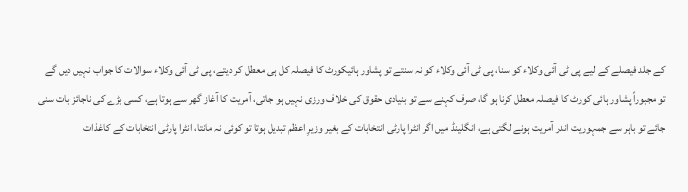کے جلد فیصلے کے لیے پی ٹی آئی وکلاء کو سنا، پی ٹی آئی وکلاء کو نہ سنتے تو پشاور ہائیکورٹ کا فیصلہ کل ہی معطل کر دیتے، پی ٹی آئی وکلاء سوالات کا جواب نہیں دیں گے تو مجبوراً پشاور ہائی کورٹ کا فیصلہ معطل کرنا ہو گا، صرف کہنے سے تو بنیادی حقوق کی خلاف ورزی نہیں ہو جاتی، آمریت کا آغاز گھر سے ہوتا ہے، کسی بڑے کی ناجائز بات سنی جائے تو باہر سے جمہوریت اندر آمریت ہونے لگتی ہے، انگلینڈ میں اگر انٹرا پارٹی انتخابات کے بغیر وزیرِ اعظم تبدیل ہوتا تو کوئی نہ مانتا، انٹرا پارٹی انتخابات کے کاغذات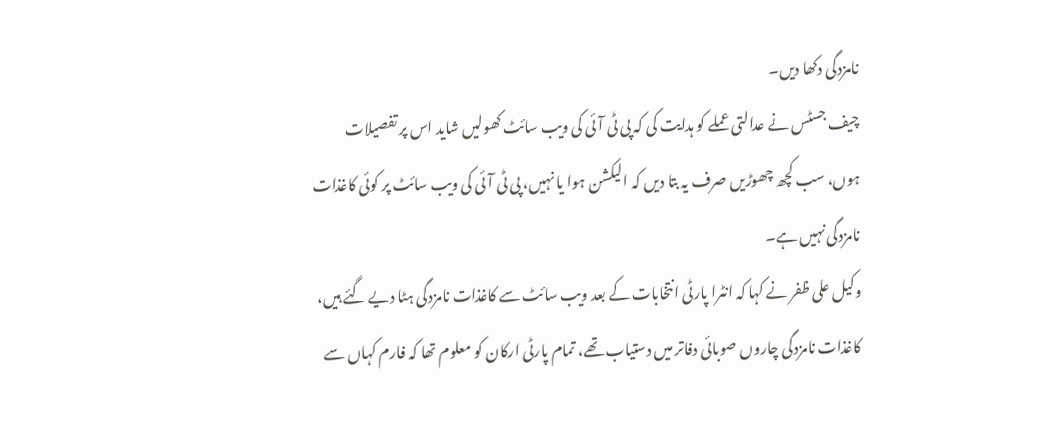نامزدگی دکھا دیں۔
چیف جسٹس نے عدالتی عملے کو ہدایت کی کہ پی ٹی آئی کی ویب سائٹ کھولیں شاید اس پر تفصیلات ہوں، سب کچھ چھوڑیں صرف یہ بتا دیں کہ الیکشن ہوا یا نہیں، پی ٹی آئی کی ویب سائٹ پر کوئی کاغذات نامزدگی نہیں ہے۔
وکیل علی ظفر نے کہا کہ انٹرا پارٹی انتخابات کے بعد ویب سائٹ سے کاغذات نامزدگی ہٹا دیے گئے ہیں، کاغذات نامزدگی چاروں صوبائی دفاتر میں دستیاب تھے، تمام پارٹی ارکان کو معلوم تھا کہ فارم کہاں سے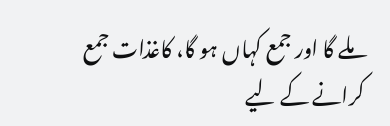ملے گا اور جمع کہاں ہو گا، کاغذات جمع کرانے کے لیے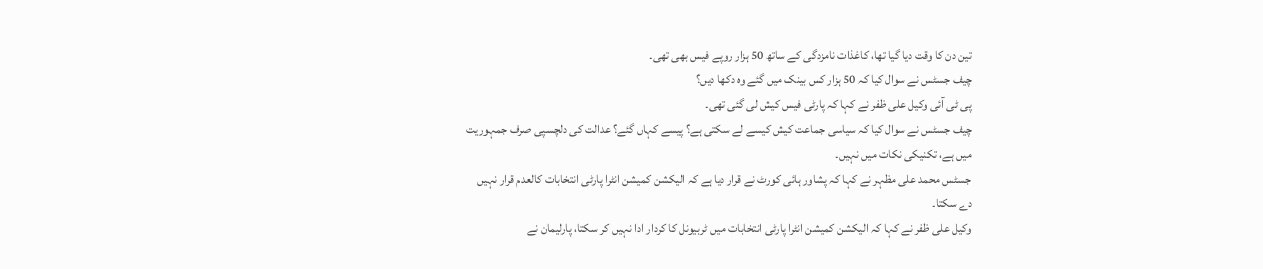تین دن کا وقت دیا گیا تھا، کاغذات نامزدگی کے ساتھ 50 ہزار روپے فیس بھی تھی۔
چیف جسٹس نے سوال کیا کہ 50 ہزار کس بینک میں گئے وہ دکھا دیں؟
پی ٹی آئی وکیل علی ظفر نے کہا کہ پارٹی فیس کیش لی گئی تھی۔
چیف جسٹس نے سوال کیا کہ سیاسی جماعت کیش کیسے لے سکتی ہے؟ پیسے کہاں گئے؟ عدالت کی دلچسپی صرف جمہوریت میں ہے، تکنیکی نکات میں نہیں۔
جسٹس محمد علی مظہر نے کہا کہ پشاور ہائی کورٹ نے قرار دیا ہے کہ الیکشن کمیشن انٹرا پارٹی انتخابات کالعدم قرار نہیں دے سکتا۔
وکیل علی ظفر نے کہا کہ الیکشن کمیشن انٹرا پارٹی انتخابات میں ٹربیونل کا کردار ادا نہیں کر سکتا، پارلیمان نے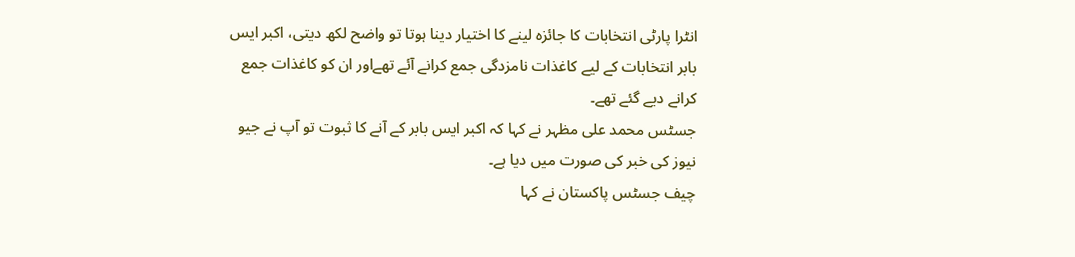انٹرا پارٹی انتخابات کا جائزہ لینے کا اختیار دینا ہوتا تو واضح لکھ دیتی، اکبر ایس بابر انتخابات کے لیے کاغذات نامزدگی جمع کرانے آئے تھےاور ان کو کاغذات جمع کرانے دیے گئے تھے۔
جسٹس محمد علی مظہر نے کہا کہ اکبر ایس بابر کے آنے کا ثبوت تو آپ نے جیو نیوز کی خبر کی صورت میں دیا ہے۔
چیف جسٹس پاکستان نے کہا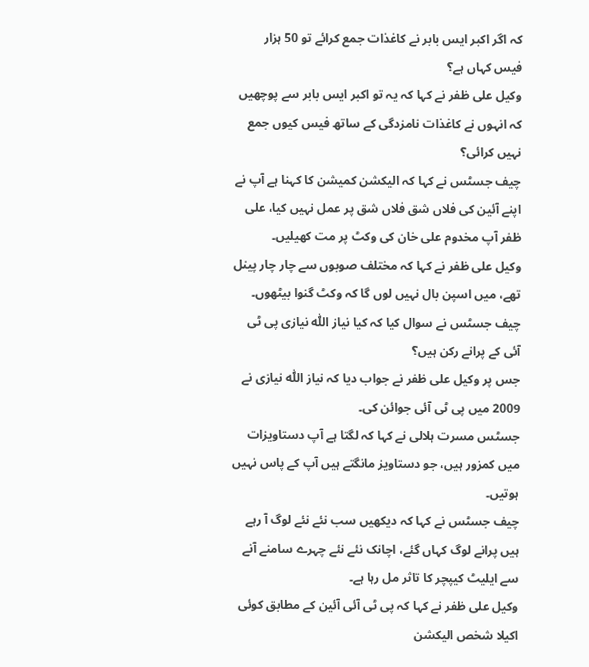کہ اگر اکبر ایس بابر نے کاغذات جمع کرائے تو 50 ہزار فیس کہاں ہے؟
وکیل علی ظفر نے کہا کہ یہ تو اکبر ایس بابر سے پوچھیں کہ انہوں نے کاغذات نامزدگی کے ساتھ فیس کیوں جمع نہیں کرائی؟
چیف جسٹس نے کہا کہ الیکشن کمیشن کا کہنا ہے آپ نے اپنے آئین کی فلاں شق فلاں شق پر عمل نہیں کیا، علی ظفر آپ مخدوم علی خان کی وکٹ پر مت کھیلیں۔
وکیل علی ظفر نے کہا کہ مختلف صوبوں سے چار چار پینل تھے، میں اسپن بال نہیں لوں گا کہ وکٹ گنوا بیٹھوں۔
چیف جسٹس نے سوال کیا کہ کیا نیاز اللّٰہ نیازی پی ٹی آئی کے پرانے رکن ہیں؟
جس پر وکیل علی ظفر نے جواب دیا کہ نیاز اللّٰہ نیازی نے 2009 میں پی ٹی آئی جوائن کی۔
جسٹس مسرت ہلالی نے کہا کہ لگتا ہے آپ دستاویزات میں کمزور ہیں، جو دستاویز مانگتے ہیں آپ کے پاس نہیں ہوتیں۔
چیف جسٹس نے کہا کہ دیکھیں سب نئے نئے لوگ آ رہے ہیں پرانے لوگ کہاں گئے، اچانک نئے نئے چہرے سامنے آنے سے ایلیٹ کیپچر کا تاثر مل رہا ہے۔
وکیل علی ظفر نے کہا کہ پی ٹی آئی آئین کے مطابق کوئی اکیلا شخص الیکشن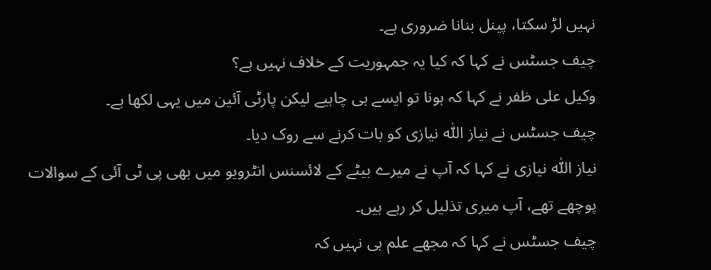نہیں لڑ سکتا، پینل بنانا ضروری ہے۔
چیف جسٹس نے کہا کہ کیا یہ جمہوریت کے خلاف نہیں ہے؟
وکیل علی ظفر نے کہا کہ ہونا تو ایسے ہی چاہیے لیکن پارٹی آئین میں یہی لکھا ہے۔
چیف جسٹس نے نیاز اللّٰہ نیازی کو بات کرنے سے روک دیا۔
نیاز اللّٰہ نیازی نے کہا کہ آپ نے میرے بیٹے کے لائسنس انٹرویو میں بھی پی ٹی آئی کے سوالات پوچھے تھے، آپ میری تذلیل کر رہے ہیں۔
چیف جسٹس نے کہا کہ مجھے علم ہی نہیں کہ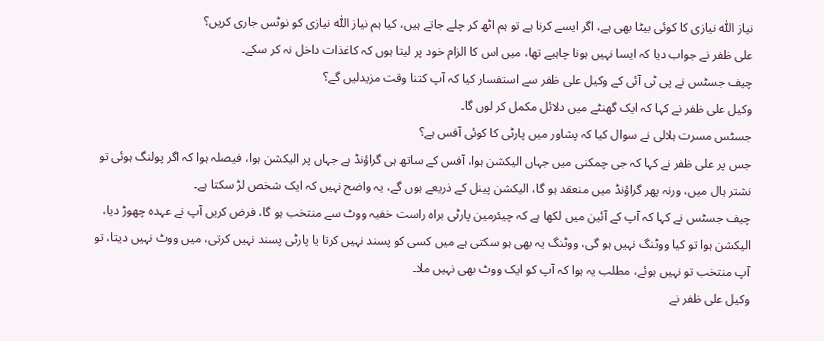نیاز اللّٰہ نیازی کا کوئی بیٹا بھی ہے، اگر ایسے کرنا ہے تو ہم اٹھ کر چلے جاتے ہیں، کیا ہم نیاز اللّٰہ نیازی کو نوٹس جاری کریں؟
علی ظفر نے جواب دیا کہ ایسا نہیں ہونا چاہیے تھا، میں اس کا الزام خود پر لیتا ہوں کہ کاغذات داخل نہ کر سکے۔
چیف جسٹس نے پی ٹی آئی کے وکیل علی ظفر سے استفسار کیا کہ آپ کتنا وقت مزیدلیں گے؟
وکیل علی ظفر نے کہا کہ ایک گھنٹے میں دلائل مکمل کر لوں گا۔
جسٹس مسرت ہلالی نے سوال کیا کہ پشاور میں پارٹی کا کوئی آفس ہے؟
جس پر علی ظفر نے کہا کہ جی چمکنی میں جہاں الیکشن ہوا، آفس کے ساتھ ہی گراؤنڈ ہے جہاں پر الیکشن ہوا، فیصلہ ہوا کہ اگر پولنگ ہوئی تو نشتر ہال میں، ورنہ پھر گراؤنڈ میں منعقد ہو گا، الیکشن پینل کے ذریعے ہوں گے، یہ واضح نہیں کہ ایک شخص لڑ سکتا ہے۔
چیف جسٹس نے کہا کہ آپ کے آئین میں لکھا ہے کہ چیئرمین پارٹی براہ راست خفیہ ووٹ سے منتخب ہو گا، فرض کریں آپ نے عہدہ چھوڑ دیا، الیکشن ہوا تو کیا ووٹنگ نہیں ہو گی، ووٹنگ یہ بھی ہو سکتی ہے میں کسی کو پسند نہیں کرتا یا پارٹی پسند نہیں کرتی، میں ووٹ نہیں دیتا، تو آپ منتخب تو نہیں ہوئے، مطلب یہ ہوا کہ آپ کو ایک ووٹ بھی نہیں ملا۔
وکیل علی ظفر نے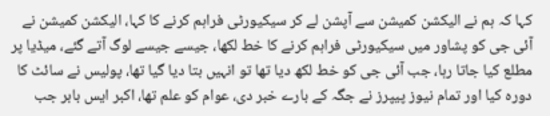کہا کہ ہم نے الیکشن کمیشن سے آپشن لے کر سیکیورٹی فراہم کرنے کا کہا، الیکشن کمیشن نے آئی جی کو پشاور میں سیکیورٹی فراہم کرنے کا خط لکھا، جیسے جیسے لوگ آتے گئے، میڈیا پر مطلع کیا جاتا رہا، جب آئی جی کو خط لکھ دیا تھا تو انہیں بتا دیا گیا تھا، پولیس نے سائٹ کا دورہ کیا اور تمام نیوز پیپرز نے جگہ کے بارے خبر دی، عوام کو علم تھا، اکبر ایس بابر جب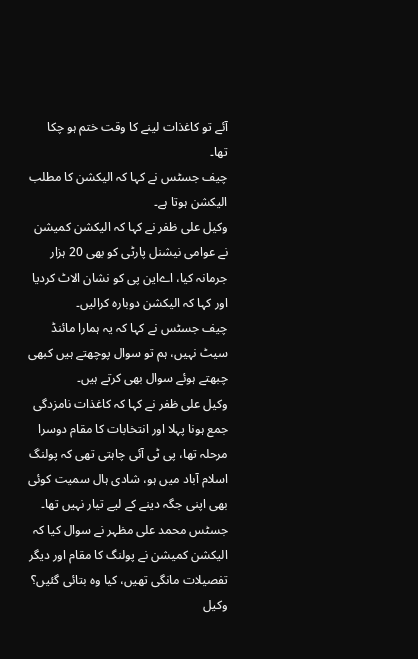آئے تو کاغذات لینے کا وقت ختم ہو چکا تھا۔
چیف جسٹس نے کہا کہ الیکشن کا مطلب الیکشن ہوتا ہے۔
وکیل علی ظفر نے کہا کہ الیکشن کمیشن نے عوامی نیشنل پارٹی کو بھی 20 ہزار جرمانہ کیا، اےاین پی کو نشان الاٹ کردیا اور کہا کہ الیکشن دوبارہ کرالیں۔
چیف جسٹس نے کہا کہ یہ ہمارا مائنڈ سیٹ نہیں، ہم تو سوال پوچھتے ہیں کبھی چبھتے ہوئے سوال بھی کرتے ہیں۔
وکیل علی ظفر نے کہا کہ کاغذات نامزدگی جمع ہونا پہلا اور انتخابات کا مقام دوسرا مرحلہ تھا، پی ٹی آئی چاہتی تھی کہ پولنگ اسلام آباد میں ہو، شادی ہال سمیت کوئی بھی اپنی جگہ دینے کے لیے تیار نہیں تھا۔
جسٹس محمد علی مظہر نے سوال کیا کہ الیکشن کمیشن نے پولنگ کا مقام اور دیگر تفصیلات مانگی تھیں، کیا وہ بتائی گئیں؟
وکیل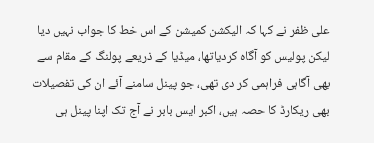علی ظفر نے کہا کہ الیکشن کمیشن کے اس خط کا جواب نہیں دیا لیکن پولیس کو آگاہ کردیاتھا، میڈیا کے ذریعے پولنگ کے مقام سے بھی آگاہی فراہمی کر دی تھی، جو پینل سامنے آئے ان کی تفصیلات بھی ریکارڈ کا حصہ ہیں، اکبر ایس بابر نے آج تک اپنا پینل ہی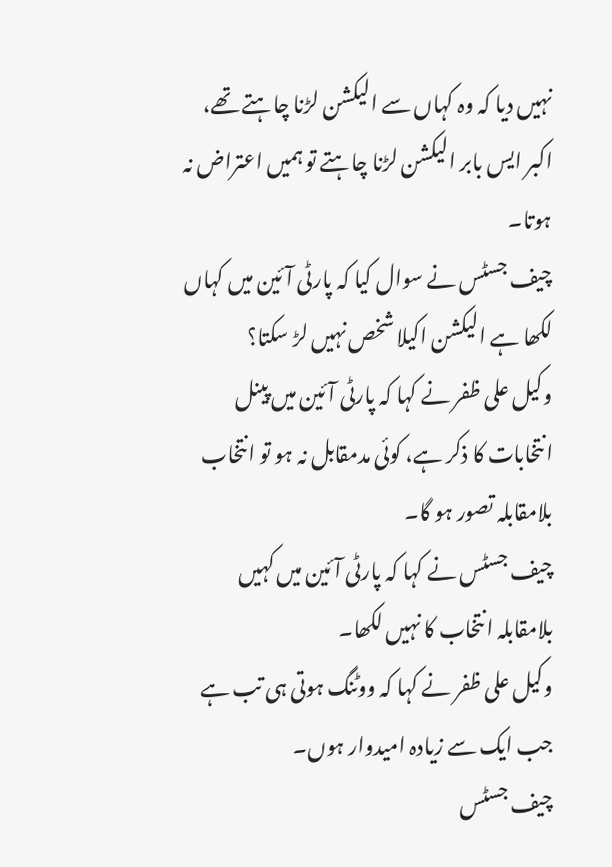نہیں دیا کہ وہ کہاں سے الیکشن لڑنا چاہتے تھے، اکبر ایس بابر الیکشن لڑنا چاہتے تو ہمیں اعتراض نہ ہوتا۔
چیف جسٹس نے سوال کیا کہ پارٹی آئین میں کہاں لکھا ہے الیکشن اکیلا شخص نہیں لڑ سکتا؟
وکیل علی ظفر نے کہا کہ پارٹی آئین میں پینل انتخابات کا ذکر ہے، کوئی مدمقابل نہ ہو تو انتخاب بلامقابلہ تصور ہو گا۔
چیف جسٹس نے کہا کہ پارٹی آئین میں کہیں بلامقابلہ انتخاب کا نہیں لکھا۔
وکیل علی ظفر نے کہا کہ ووٹنگ ہوتی ہی تب ہے جب ایک سے زیادہ امیدوار ہوں۔
چیف جسٹس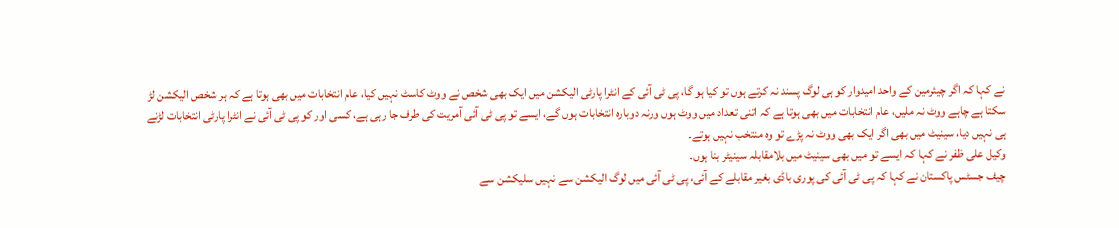نے کہا کہ اگر چیئرمین کے واحد امیدوار کو ہی لوگ پسند نہ کرتے ہوں تو کیا ہو گا، پی ٹی آئی کے انٹرا پارٹی الیکشن میں ایک بھی شخص نے ووٹ کاسٹ نہیں کیا، عام انتخابات میں بھی ہوتا ہے کہ ہر شخص الیکشن لڑ سکتا ہے چاہے ووٹ نہ ملیں، عام انتخابات میں بھی ہوتا ہے کہ اتنی تعداد میں ووٹ ہوں ورنہ دوبارہ انتخابات ہوں گے، ایسے تو پی ٹی آئی آمریت کی طرف جا رہی ہے، کسی اور کو پی ٹی آئی نے انٹرا پارٹی انتخابات لڑنے ہی نہیں دیا، سینیٹ میں بھی اگر ایک بھی ووٹ نہ پڑے تو وہ منتخب نہیں ہوتے۔
وکیل علی ظفر نے کہا کہ ایسے تو میں بھی سینیٹ میں بلامقابلہ سینیٹر بنا ہوں۔
چیف جسٹس پاکستان نے کہا کہ پی ٹی آئی کی پوری باڈی بغیر مقابلے کے آئی، پی ٹی آئی میں لوگ الیکشن سے نہیں سلیکشن سے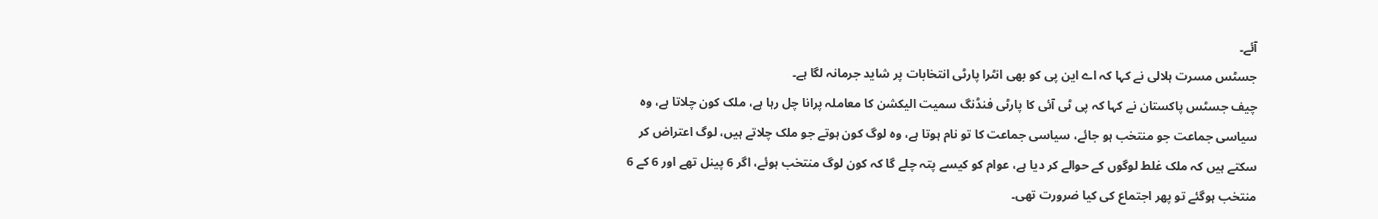آئے۔
جسٹس مسرت ہلالی نے کہا کہ اے این پی کو بھی انٹرا پارٹی انتخابات پر شاید جرمانہ لگا ہے۔
چیف جسٹس پاکستان نے کہا کہ پی ٹی آئی کا پارٹی فنڈنگ سمیت الیکشن کا معاملہ پرانا چل رہا ہے، ملک کون چلاتا ہے، وہ سیاسی جماعت جو منتخب ہو جائے، سیاسی جماعت کا تو نام ہوتا ہے، وہ لوگ کون ہوتے جو ملک چلاتے ہیں، لوگ اعتراض کر سکتے ہیں کہ ملک غلط لوگوں کے حوالے کر دیا ہے، عوام کو کیسے پتہ چلے گا کہ کون لوگ منتخب ہوئے، اگر 6 پینل تھے اور 6 کے 6 منتخب ہوگئے تو پھر اجتماع کی کیا ضرورت تھی۔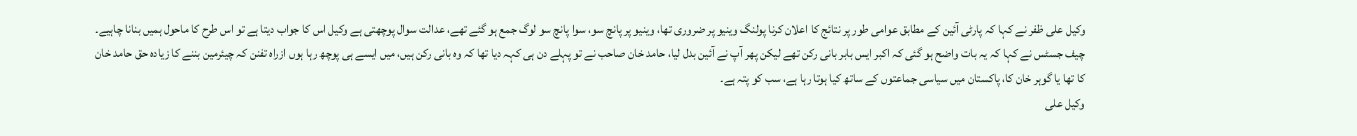وکیل علی ظفر نے کہا کہ پارٹی آئین کے مطابق عوامی طور پر نتائج کا اعلان کرنا پولنگ وینیو پر ضروری تھا، وینیو پر پانچ سو، سوا پانچ سو لوگ جمع ہو گئے تھے، عدالت سوال پوچھتی ہے وکیل اس کا جواب دیتا ہے تو اس طرح کا ماحول ہمیں بنانا چاہیے۔
چیف جسٹس نے کہا کہ یہ بات واضح ہو گئی کہ اکبر ایس بابر بانی رکن تھے لیکن پھر آپ نے آئین بدل لیا، حامد خان صاحب نے تو پہلے دن ہی کہہ دیا تھا کہ وہ بانی رکن ہیں، میں ایسے ہی پوچھ رہا ہوں ازراہ تفنن کہ چیئرمین بننے کا زیادہ حق حامد خان کا تھا یا گوہر خان کا، پاکستان میں سیاسی جماعتوں کے ساتھ کیا ہوتا رہا ہے، سب کو پتہ ہے۔
وکیل علی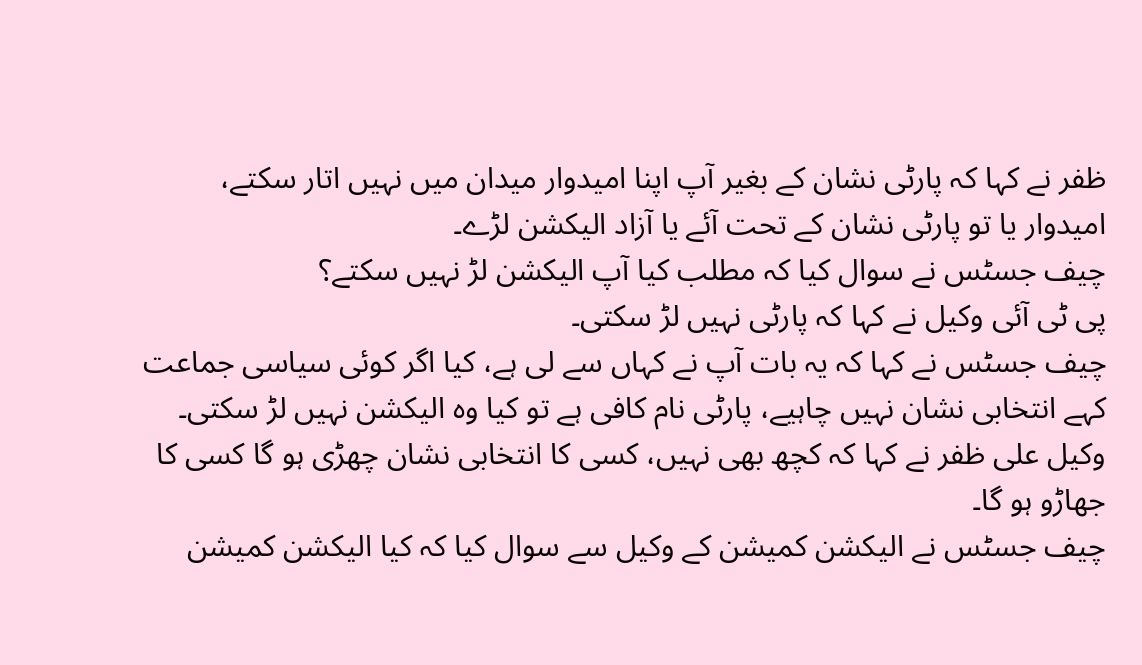ظفر نے کہا کہ پارٹی نشان کے بغیر آپ اپنا امیدوار میدان میں نہیں اتار سکتے، امیدوار یا تو پارٹی نشان کے تحت آئے یا آزاد الیکشن لڑے۔
چیف جسٹس نے سوال کیا کہ مطلب کیا آپ الیکشن لڑ نہیں سکتے؟
پی ٹی آئی وکیل نے کہا کہ پارٹی نہیں لڑ سکتی۔
چیف جسٹس نے کہا کہ یہ بات آپ نے کہاں سے لی ہے، کیا اگر کوئی سیاسی جماعت کہے انتخابی نشان نہیں چاہیے، پارٹی نام کافی ہے تو کیا وہ الیکشن نہیں لڑ سکتی۔
وکیل علی ظفر نے کہا کہ کچھ بھی نہیں، کسی کا انتخابی نشان چھڑی ہو گا کسی کا جھاڑو ہو گا۔
چیف جسٹس نے الیکشن کمیشن کے وکیل سے سوال کیا کہ کیا الیکشن کمیشن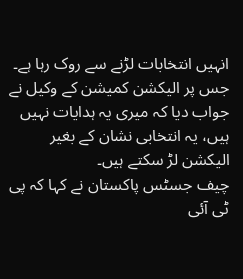انہیں انتخابات لڑنے سے روک رہا ہے۔
جس پر الیکشن کمیشن کے وکیل نے جواب دیا کہ میری یہ ہدایات نہیں ہیں، یہ انتخابی نشان کے بغیر الیکشن لڑ سکتے ہیں۔
چیف جسٹس پاکستان نے کہا کہ پی ٹی آئی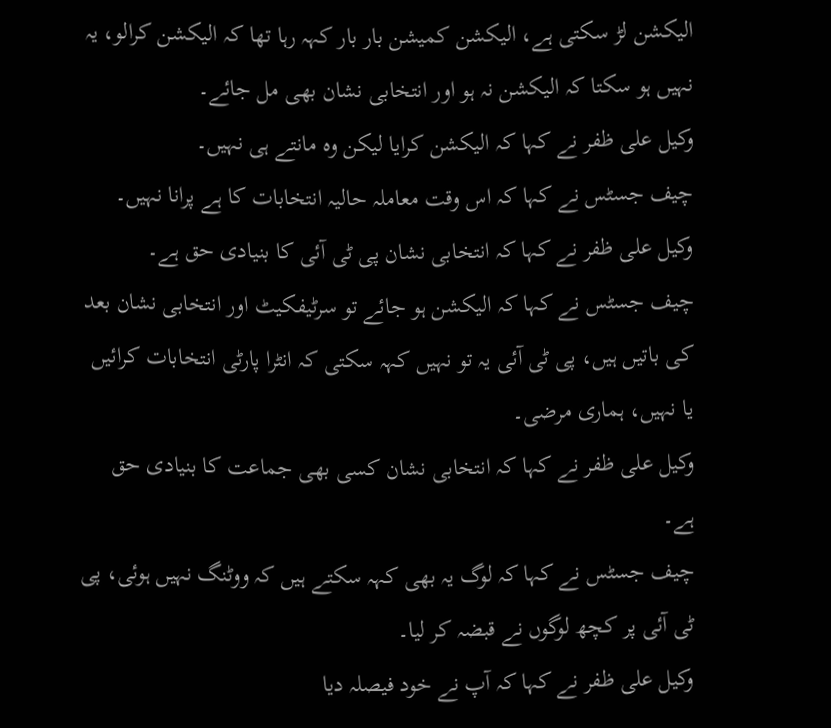الیکشن لڑ سکتی ہے، الیکشن کمیشن بار بار کہہ رہا تھا کہ الیکشن کرالو، یہ نہیں ہو سکتا کہ الیکشن نہ ہو اور انتخابی نشان بھی مل جائے۔
وکیل علی ظفر نے کہا کہ الیکشن کرایا لیکن وہ مانتے ہی نہیں۔
چیف جسٹس نے کہا کہ اس وقت معاملہ حالیہ انتخابات کا ہے پرانا نہیں۔
وکیل علی ظفر نے کہا کہ انتخابی نشان پی ٹی آئی کا بنیادی حق ہے۔
چیف جسٹس نے کہا کہ الیکشن ہو جائے تو سرٹیفکیٹ اور انتخابی نشان بعد کی باتیں ہیں، پی ٹی آئی یہ تو نہیں کہہ سکتی کہ انٹرا پارٹی انتخابات کرائیں یا نہیں، ہماری مرضی۔
وکیل علی ظفر نے کہا کہ انتخابی نشان کسی بھی جماعت کا بنیادی حق ہے۔
چیف جسٹس نے کہا کہ لوگ یہ بھی کہہ سکتے ہیں کہ ووٹنگ نہیں ہوئی، پی ٹی آئی پر کچھ لوگوں نے قبضہ کر لیا۔
وکیل علی ظفر نے کہا کہ آپ نے خود فیصلہ دیا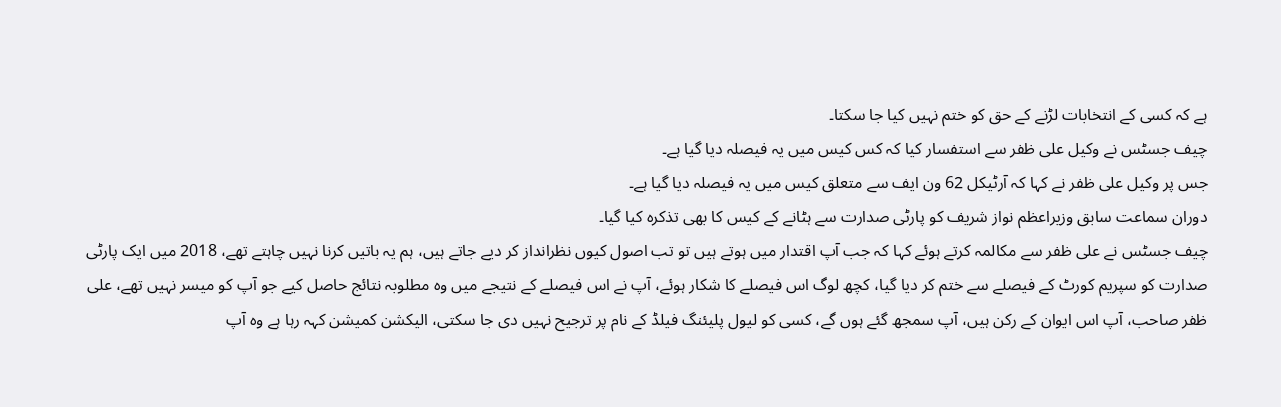ہے کہ کسی کے انتخابات لڑنے کے حق کو ختم نہیں کیا جا سکتا۔
چیف جسٹس نے وکیل علی ظفر سے استفسار کیا کہ کس کیس میں یہ فیصلہ دیا گیا ہے۔
جس پر وکیل علی ظفر نے کہا کہ آرٹیکل 62 ون ایف سے متعلق کیس میں یہ فیصلہ دیا گیا ہے۔
دوران سماعت سابق وزیراعظم نواز شریف کو پارٹی صدارت سے ہٹانے کے کیس کا بھی تذکرہ کیا گیا۔
چیف جسٹس نے علی ظفر سے مکالمہ کرتے ہوئے کہا کہ جب آپ اقتدار میں ہوتے ہیں تو تب اصول کیوں نظرانداز کر دیے جاتے ہیں، ہم یہ باتیں کرنا نہیں چاہتے تھے، 2018 میں ایک پارٹی صدارت کو سپریم کورٹ کے فیصلے سے ختم کر دیا گیا، کچھ لوگ اس فیصلے کا شکار ہوئے، آپ نے اس فیصلے کے نتیجے میں وہ مطلوبہ نتائج حاصل کیے جو آپ کو میسر نہیں تھے، علی ظفر صاحب، آپ اس ایوان کے رکن ہیں، آپ سمجھ گئے ہوں گے، کسی کو لیول پلیئنگ فیلڈ کے نام پر ترجیح نہیں دی جا سکتی، الیکشن کمیشن کہہ رہا ہے وہ آپ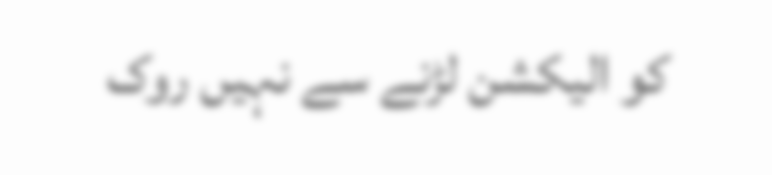کو الیکشن لڑنے سے نہیں روک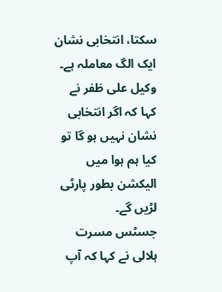سکتا، انتخابی نشان ایک الگ معاملہ ہے۔
وکیل علی ظفر نے کہا کہ اگر انتخابی نشان نہیں ہو گا تو کیا ہم ہوا میں الیکشن بطور پارٹی لڑیں گے۔
جسٹس مسرت ہلالی نے کہا کہ آپ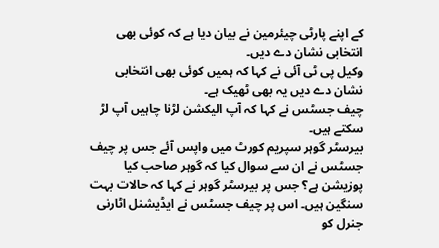کے اپنے پارٹی چیئرمین نے بیان دیا ہے کہ کوئی بھی انتخابی نشان دے دیں۔
وکیل پی ٹی آئی نے کہا کہ ہمیں کوئی بھی انتخابی نشان دے دیں یہ بھی ٹھیک ہے۔
چیف جسٹس نے کہا کہ آپ الیکشن لڑنا چاہیں آپ لڑ سکتے ہیں۔
بیرسٹر گوہر سپریم کورٹ میں واپس آئے جس پر چیف جسٹس نے ان سے سوال کیا کہ گوہر صاحب کیا پوزیشن ہے؟ جس پر بیرسٹر گوہر نے کہا کہ حالات بہت سنگین ہیں۔ اس پر چیف جسٹس نے ایڈیشنل اٹارنی جنرل کو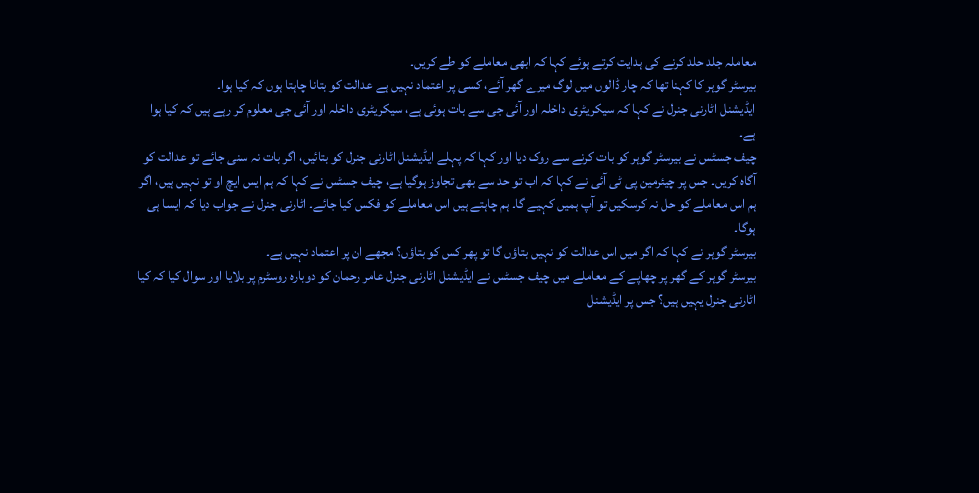معاملہ جلد حلد کرنے کی ہدایت کرتے ہوئے کہا کہ ابھی معاملے کو طے کریں۔
بیرسٹر گوہر کا کہنا تھا کہ چار ڈالوں میں لوگ میرے گھر آئے، کسی پر اعتماد نہیں ہے عدالت کو بتانا چاہتا ہوں کہ کیا ہوا۔
ایڈیشنل اٹارنی جنرل نے کہا کہ سیکریٹری داخلہ اور آئی جی سے بات ہوئی ہے، سیکریٹری داخلہ اور آئی جی معلوم کر رہے ہیں کہ کیا ہوا ہے۔
چیف جسٹس نے بیرسٹر گوہر کو بات کرنے سے روک دیا اور کہا کہ پہلے ایڈیشنل اٹارنی جنرل کو بتائیں، اگر بات نہ سنی جائے تو عدالت کو آگاہ کریں۔ جس پر چیئرمین پی ٹی آئی نے کہا کہ اب تو حد سے بھی تجاوز ہوگیا ہے، چیف جسٹس نے کہا کہ ہم ایس ایچ او تو نہیں ہیں، اگر ہم اس معاملے کو حل نہ کرسکیں تو آپ ہمیں کہیے گا۔ ہم چاہتے ہیں اس معاملے کو فکس کیا جائے۔ اٹارنی جنرل نے جواب دیا کہ ایسا ہی ہوگا۔
بیرسٹر گوہر نے کہا کہ اگر میں اس عدالت کو نہیں بتاؤں گا تو پھر کس کو بتاؤں؟ مجھے ان پر اعتماد نہیں ہے۔
بیرسٹر گوہر کے گھر پر چھاپے کے معاملے میں چیف جسٹس نے ایڈیشنل اٹارنی جنرل عامر رحمان کو دوبارہ روسٹرم پر بلایا اور سوال کیا کہ کیا اٹارنی جنرل یہیں ہیں؟ جس پر ایڈیشنل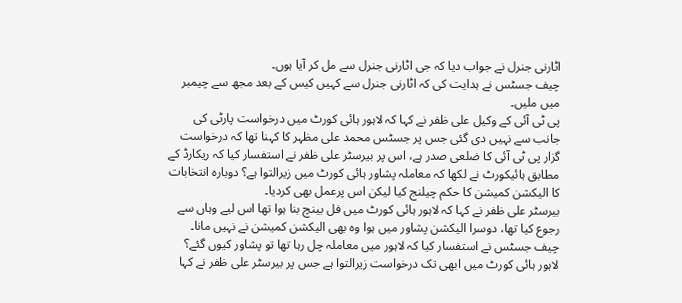اٹارنی جنرل نے جواب دیا کہ جی اٹارنی جنرل سے مل کر آیا ہوں۔
چیف جسٹس نے ہدایت کی کہ اٹارنی جنرل سے کہیں کیس کے بعد مجھ سے چیمبر میں ملیں۔
پی ٹی آئی کے وکیل علی ظفر نے کہا کہ لاہور ہائی کورٹ میں درخواست پارٹی کی جانب سے نہیں دی گئی جس پر جسٹس محمد علی مظہر کا کہنا تھا کہ درخواست گزار پی ٹی آئی کا ضلعی صدر ہے، اس پر بیرسٹر علی ظفر نے استفسار کیا کہ ریکارڈ کے مطابق ہائیکورٹ نے لکھا کہ معاملہ پشاور ہائی کورٹ میں زیرالتوا ہے؟ دوبارہ انتخابات کا الیکشن کمیشن کا حکم چیلنج کیا لیکن اس پرعمل بھی کردیا۔
بیرسٹر علی ظفر نے کہا کہ لاہور ہائی کورٹ میں فل بینچ بنا ہوا تھا اس لیے وہاں سے رجوع کیا تھا، دوسرا الیکشن پشاور میں ہوا وہ بھی الیکشن کمیشن نے نہیں مانا۔
چیف جسٹس نے استفسار کیا کہ لاہور میں معاملہ چل رہا تھا تو پشاور کیوں گئے؟ لاہور ہائی کورٹ میں ابھی تک درخواست زیرالتوا ہے جس پر بیرسٹر علی ظفر نے کہا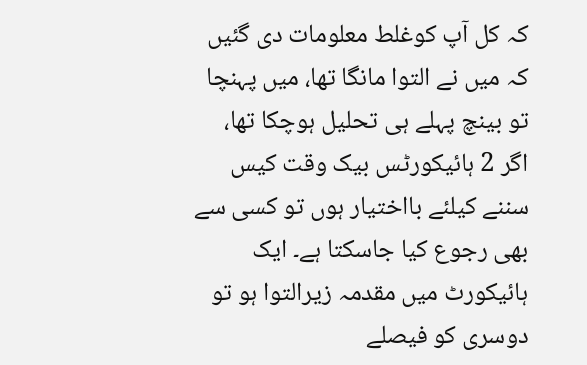کہ کل آپ کوغلط معلومات دی گئیں کہ میں نے التوا مانگا تھا، میں پہنچا تو بینچ پہلے ہی تحلیل ہوچکا تھا، اگر 2 ہائیکورٹس بیک وقت کیس سننے کیلئے بااختیار ہوں تو کسی سے بھی رجوع کیا جاسکتا ہے۔ ایک ہائیکورٹ میں مقدمہ زیرالتوا ہو تو دوسری کو فیصلے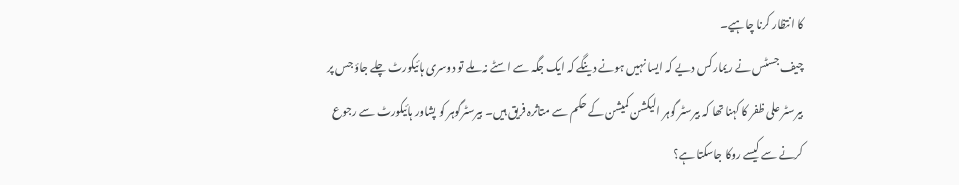کا انتظار کرنا چاہیے۔
چیف جسٹس نے ریمارکس دیے کہ ایسا نہیں ہونے دینگے کہ ایک جگہ سے اسٹے نہ ملے تو دوسری ہائیکورٹ چلے جاؤ جس پر بیرسٹر علی ظفر کا کہنا تھا کہ بیرسٹر گوہر الیکشن کمیشن کے حکم سے متاثرہ فریق ہیں۔ بیرسٹرگوہر کو پشاور ہائیکورٹ سے رجوع کرنے سے کیسے روکا جاسکتا ہے؟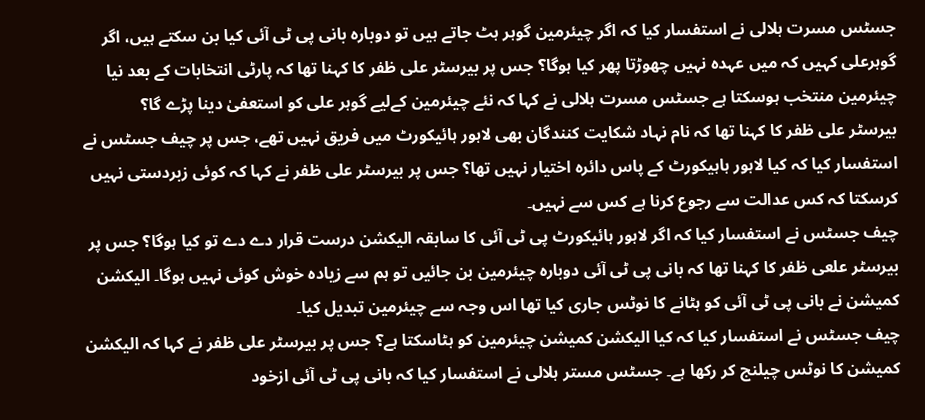جسٹس مسرت ہلالی نے استفسار کیا کہ اگر چیئرمین گوہر ہٹ جاتے ہیں تو دوبارہ بانی پی ٹی آئی کیا بن سکتے ہیں، اگر گوہرعلی کہیں کہ میں عہدہ نہیں چھوڑتا پھر کیا ہوگا؟ جس پر بیرسٹر علی ظفر کا کہنا تھا کہ پارٹی انتخابات کے بعد نیا چیئرمین منتخب ہوسکتا ہے جسٹس مسرت ہلالی نے کہا کہ نئے چیئرمین کےلیے گوہر علی کو استعفیٰ دینا پڑے گا؟
بیرسٹر علی ظفر کا کہنا تھا کہ نام نہاد شکایت کنندگان بھی لاہور ہائیکورٹ میں فریق نہیں تھے، جس پر چیف جسٹس نے استفسار کیا کہ کیا لاہور ہاہیکورٹ کے پاس دائرہ اختیار نہیں تھا؟ جس پر بیرسٹر علی ظفر نے کہا کہ کوئی زبردستی نہیں کرسکتا کہ کس عدالت سے رجوع کرنا ہے کس سے نہیں۔
چیف جسٹس نے استفسار کیا کہ اگر لاہور ہائیکورٹ پی ٹی آئی کا سابقہ الیکشن درست قرار دے دے تو کیا ہوگا؟ جس پر بیرسٹر علعی ظفر کا کہنا تھا کہ بانی پی ٹی آئی دوبارہ چیئرمین بن جائیں تو ہم سے زیادہ خوش کوئی نہیں ہوگا۔ الیکشن کمیشن نے بانی پی ٹی آئی کو ہٹانے کا نوٹس جاری کیا تھا اس وجہ سے چیئرمین تبدیل کیا۔
چیف جسٹس نے استفسار کیا کہ کیا الیکشن کمیشن چیئرمین کو ہٹاسکتا ہے؟ جس پر بیرسٹر علی ظفر نے کہا کہ الیکشن کمیشن کا نوٹس چیلنج کر رکھا ہے۔ جسٹس مستر ہلالی نے استفسار کیا کہ بانی پی ٹی آئی ازخود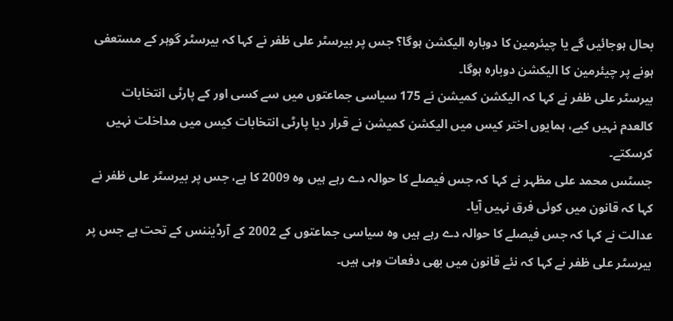بحال ہوجائیں گے یا چیئرمین کا دوبارہ الیکشن ہوگا؟ جس پر بیرسٹر علی ظفر نے کہا کہ بیرسٹر گوہر کے مستعفی ہونے پر چیئرمین کا الیکشن دوبارہ ہوگا۔
بیرسٹر علی ظفر نے کہا کہ الیکشن کمیشن نے 175 سیاسی جماعتوں میں سے کسی اور کے پارٹی انتخابات کالعدم نہیں کیے، ہمایوں اختر کیس میں الیکشن کمیشن نے قرار دیا پارٹی انتخابات کیس میں مداخلت نہیں کرسکتے۔
جسٹس محمد علی مظہر نے کہا کہ جس فیصلے کا حوالہ دے رہے ہیں وہ 2009 کا ہے، جس پر بیرسٹر علی ظفر نے کہا کہ قانون میں کوئی فرق نہیں آیا۔
عدالت نے کہا کہ جس فیصلے کا حوالہ دے رہے ہیں وہ سیاسی جماعتوں کے 2002 کے آرڈیننس کے تحت ہے جس پر بیرسٹر علی ظفر نے کہا کہ نئے قانون میں بھی دفعات وہی ہیں۔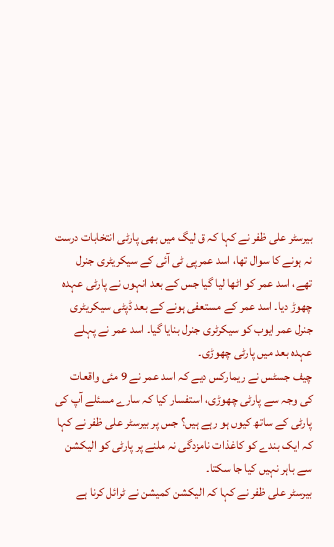بیرسٹر علی ظفر نے کہا کہ ق لیگ میں بھی پارٹی انتخابات درست نہ ہونے کا سوال تھا، اسد عمرپی ٹی آئی کے سیکریٹری جنرل تھے، اسد عمر کو اٹھا لیا گیا جس کے بعد انہوں نے پارٹی عہدہ چھوڑ دیا۔ اسد عمر کے مستعفی ہونے کے بعد ڈپٹی سیکریٹری جنرل عمر ایوب کو سیکرٹری جنرل بنایا گیا۔ اسد عمر نے پہلے عہدہ بعد میں پارٹی چھوڑی۔
چیف جسٹس نے ریمارکس دیے کہ اسد عمر نے 9 مئی واقعات کی وجہ سے پارٹی چھوڑی، استفسار کیا کہ سارے مسئلے آپ کی پارٹی کے ساتھ کیوں ہو رہے ہیں؟ جس پر بیرسٹر علی ظفر نے کہا کہ ایک بندے کو کاغذات نامزدگی نہ ملنے پر پارٹی کو الیکشن سے باہر نہیں کیا جا سکتا۔
بیرسٹر علی ظفر نے کہا کہ الیکشن کمیشن نے ٹرائل کرنا ہے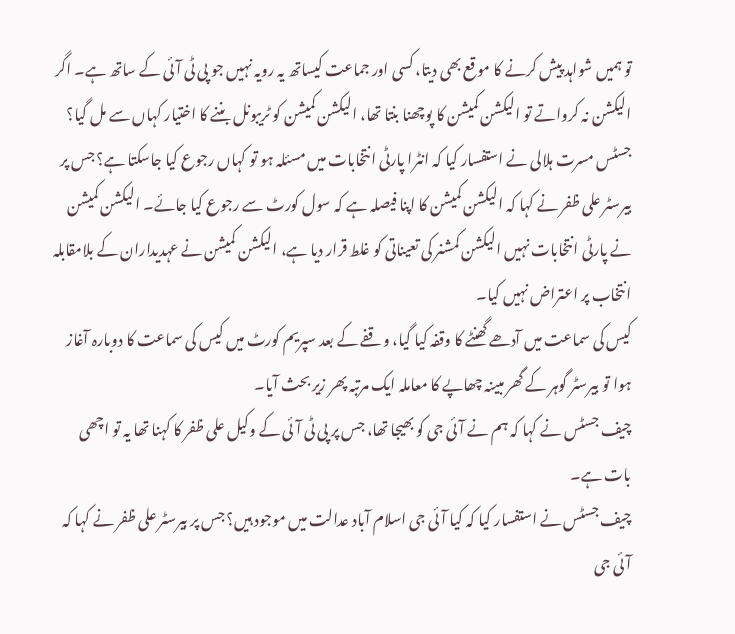تو ہمیں شواہد پیش کرنے کا موقع بھی دیتا، کسی اور جماعت کیساتھ یہ رویہ نہیں جو پی ٹی آئی کے ساتھ ہے۔ اگر الیکشن نہ کرواتے تو الیکشن کمیشن کا پوچھنا بنتا تھا، الیکشن کمیشن کو ٹریبونل بننے کا اختیار کہاں سے مل گیا؟
جسٹس مسرت ہلالی نے استفسار کیا کہ انٹرا پارٹی انتخابات میں مسئلہ ہو تو کہاں رجوع کیا جاسکتا ہے؟ جس پر بیرسٹر علی ظفر نے کہا کہ الیکشن کمیشن کا اپنا فیصلہ ہے کہ سول کورٹ سے رجوع کیا جائے۔ الیکشن کمیشن نے پارٹی انتخابات نہیں الیکشن کمشنر کی تعیناتی کو غلط قرار دیا ہے، الیکشن کمیشن نے عہدیداران کے بلامقابلہ انتخاب پر اعتراض نہیں کیا۔
کیس کی سماعت میں آدھے گھنٹے کا وقفہ کیا گیا، وقفے کے بعد سپریم کورٹ میں کیس کی سماعت کا دوبارہ آغاز ہوا تو بیرسٹر گوہر کے گھر مبینہ چھاپے کا معاملہ ایک مرتبہ پھر زیر بحث آیا۔
چیف جسٹس نے کہا کہ ہم نے آئی جی کو بھیجا تھا، جس پر پی ٹی آئی کے وکیل علی ظفر کا کہنا تھا یہ تو اچھی بات ہے۔
چیف جسٹس نے استفسار کیا کہ کیا آئی جی اسلام آباد عدالت میں موجود ہیں؟ جس پر بیرسٹر علی ظفر نے کہا کہ آئی جی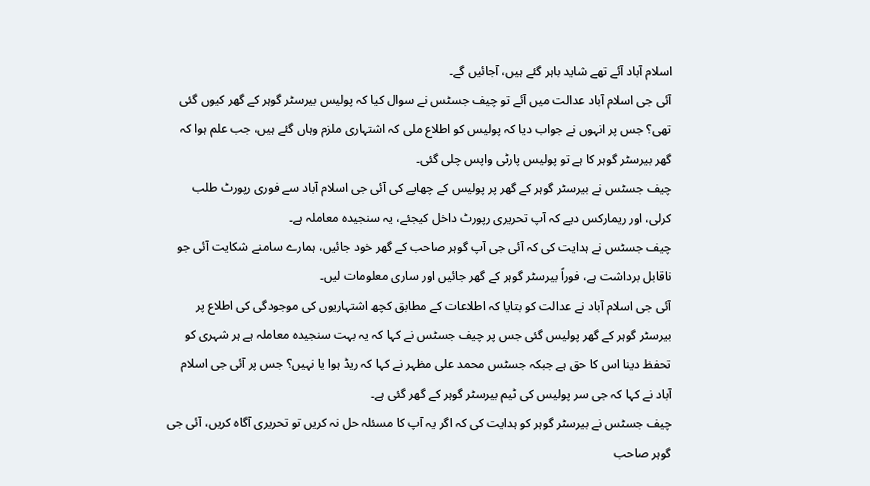اسلام آباد آئے تھے شاید باہر گئے ہیں، آجائیں گے۔
آئی جی اسلام آباد عدالت میں آئے تو چیف جسٹس نے سوال کیا کہ پولیس بیرسٹر گوہر کے گھر کیوں گئی تھی؟ جس پر انہوں نے جواب دیا کہ پولیس کو اطلاع ملی کہ اشتہاری ملزم وہاں گئے ہیں، جب علم ہوا کہ گھر بیرسٹر گوہر کا ہے تو پولیس پارٹی واپس چلی گئی۔
چیف جسٹس نے بیرسٹر گوہر کے گھر پر پولیس کے چھاپے کی آئی جی اسلام آباد سے فوری رپورٹ طلب کرلی، اور ریمارکس دیے کہ آپ تحریری رپورٹ داخل کیجئے، یہ سنجیدہ معاملہ ہے۔
چیف جسٹس نے ہدایت کی کہ آئی جی آپ گوہر صاحب کے گھر خود جائیں، ہمارے سامنے شکایت آئی جو ناقابل برداشت ہے، فوراً بیرسٹر گوہر کے گھر جائیں اور ساری معلومات لیں۔
آئی جی اسلام آباد نے عدالت کو بتایا کہ اطلاعات کے مطابق کچھ اشتہاریوں کی موجودگی کی اطلاع پر بیرسٹر گوہر کے گھر پولیس گئی جس پر چیف جسٹس نے کہا کہ یہ بہت سنجیدہ معاملہ ہے ہر شہری کو تحفظ دینا اس کا حق ہے جبکہ جسٹس محمد علی مظہر نے کہا کہ ریڈ ہوا یا نہیں؟ جس پر آئی جی اسلام آباد نے کہا کہ جی سر پولیس کی ٹیم بیرسٹر گوہر کے گھر گئی ہے۔
چیف جسٹس نے بیرسٹر گوہر کو ہدایت کی کہ اگر یہ آپ کا مسئلہ حل نہ کریں تو تحریری آگاہ کریں، آئی جی گوہر صاحب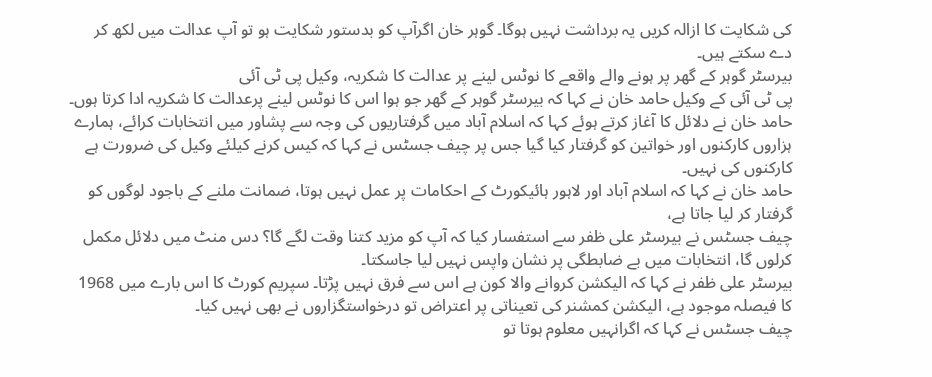کی شکایت کا ازالہ کریں یہ برداشت نہیں ہوگا۔ گوہر خان اگرآپ کو بدستور شکایت ہو تو آپ عدالت میں لکھ کر دے سکتے ہیں۔
بیرسٹر گوہر کے گھر پر ہونے والے واقعے کا نوٹس لینے پر عدالت کا شکریہ، وکیل پی ٹی آئی
پی ٹی آئی کے وکیل حامد خان نے کہا کہ بیرسٹر گوہر کے گھر جو ہوا اس کا نوٹس لینے پرعدالت کا شکریہ ادا کرتا ہوں۔
حامد خان نے دلائل کا آغاز کرتے ہوئے کہا کہ اسلام آباد میں گرفتاریوں کی وجہ سے پشاور میں انتخابات کرائے، ہمارے ہزاروں کارکنوں اور خواتین کو گرفتار کیا گیا جس پر چیف جسٹس نے کہا کہ کیس کرنے کیلئے وکیل کی ضرورت ہے کارکنوں کی نہیں۔
حامد خان نے کہا کہ اسلام آباد اور لاہور ہائیکورٹ کے احکامات پر عمل نہیں ہوتا، ضمانت ملنے کے باجود لوگوں کو گرفتار کر لیا جاتا ہے،
چیف جسٹس نے بیرسٹر علی ظفر سے استفسار کیا کہ آپ کو مزید کتنا وقت لگے گا؟ دس منٹ میں دلائل مکمل کرلوں گا، انتخابات میں بے ضابطگی پر نشان واپس نہیں لیا جاسکتا۔
بیرسٹر علی ظفر نے کہا کہ الیکشن کروانے والا کون ہے اس سے فرق نہیں پڑتا۔ سپریم کورٹ کا اس بارے میں 1968 کا فیصلہ موجود ہے، الیکشن کمشنر کی تعیناتی پر اعتراض تو درخواستگزاروں نے بھی نہیں کیا۔
چیف جسٹس نے کہا کہ اگرانہیں معلوم ہوتا تو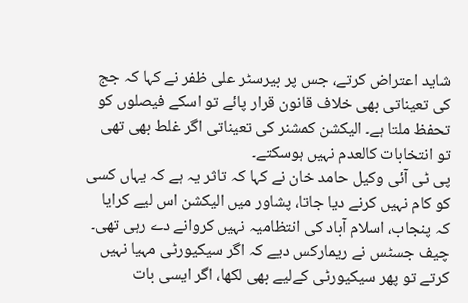شاید اعتراض کرتے، جس پر بیرسٹر علی ظفر نے کہا کہ جج کی تعیناتی بھی خلاف قانون قرار پائے تو اسکے فیصلوں کو تحفظ ملتا ہے۔ الیکشن کمشنر کی تعیناتی اگر غلط بھی تھی تو انتخابات کالعدم نہیں ہوسکتے۔
پی ٹی آئی وکیل حامد خان نے کہا کہ تاثر یہ ہے کہ یہاں کسی کو کام نہیں کرنے دیا جاتا، پشاور میں الیکشن اس لیے کرایا کہ پنجاب، اسلام آباد کی انتظامیہ نہیں کروانے دے رہی تھی۔
چیف جسٹس نے ریمارکس دیے کہ اگر سیکیورٹی مہیا نہیں کرتے تو پھر سیکیورٹی کےلیے بھی لکھا، اگر ایسی بات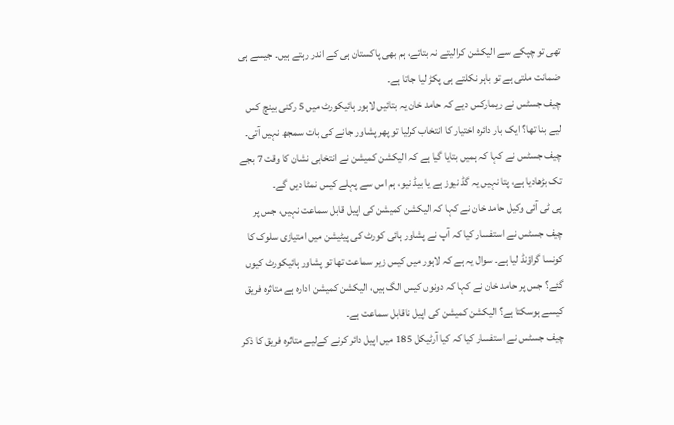تھی تو چپکے سے الیکشن کرالیتے نہ بتاتے، ہم بھی پاکستان ہی کے اندر رہتے ہیں۔ جیسے ہی ضمانت ملتی ہے تو باہر نکلتے ہی پکڑ لیا جاتا ہے۔
چیف جسٹس نے ریمارکس دیے کہ حامد خان یہ بتائیں لاہور ہائیکورٹ میں 5 رکنی بینچ کس لیے بنا تھا؟ ایک بار دائرہ اختیار کا انتخاب کرلیا تو پھر پشاور جانے کی بات سمجھ نہیں آتی۔
چیف جسٹس نے کہا کہ ہمیں بتایا گیا ہے کہ الیکشن کمیشن نے انتخابی نشان کا وقت 7 بجے تک بڑھادیا ہے، پتا نہیں یہ گڈ نیوز ہے یا بیڈ نیو، ہم اس سے پہلے کیس نمٹا دیں گے۔
پی ٹی آئی وکیل حامد خان نے کہا کہ الیکشن کمیشن کی اپیل قابل سماعت نہیں، جس پر چیف جسٹس نے استفسار کیا کہ آپ نے پشاور ہائی کورٹ کی پیٹیشن میں امتیازی سلوک کا کونسا گراؤنڈ لیا ہے۔ سوال یہ ہے کہ لاہور میں کیس زیر سماعت تھا تو پشاور ہائیکورٹ کیوں گئے؟ جس پر حامد خان نے کہا کہ دونوں کیس الگ ہیں، الیکشن کمیشن ادارہ ہے متاثرہ فریق کیسے ہوسکتا ہے؟ الیکشن کمیشن کی اپیل ناقابل سماعت ہے۔
چیف جسٹس نے استفسار کیا کہ کیا آرٹیکل 185 میں اپیل دائر کرنے کےلیے متاثرہ فریق کا ذکر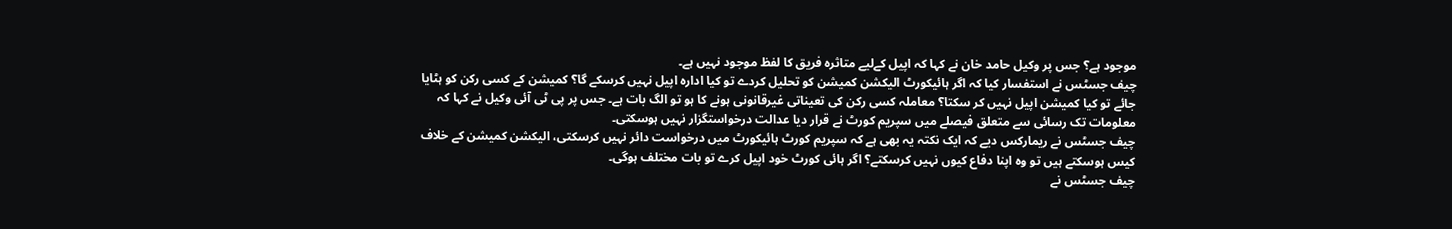موجود ہے؟ جس پر وکیل حامد خان نے کہا کہ اپیل کےلیے متاثرہ فریق کا لفظ موجود نہیں ہے۔
چیف جسٹس نے استفسار کیا کہ اگر ہائیکورٹ الیکشن کمیشن کو تحلیل کردے تو کیا ادارہ اپیل نہیں کرسکے گا؟ کمیشن کے کسی رکن کو ہٹایا جائے تو کیا کمیشن اپیل نہیں کر سکتا؟ معاملہ کسی رکن کی تعیناتی غیرقانونی ہونے کا ہو تو الگ بات ہے۔ جس پر پی ٹی آئی وکیل نے کہا کہ معلومات تک رسائی سے متعلق فیصلے میں سپریم کورٹ نے قرار دیا عدالت درخواستگزار نہیں ہوسکتی۔
چیف جسٹس نے ریمارکس دیے کہ ایک نکتہ یہ بھی ہے کہ سپریم کورٹ ہائیکورٹ میں درخواست دائر نہیں کرسکتی، الیکشن کمیشن کے خلاف کیس ہوسکتے ہیں تو وہ اپنا دفاع کیوں نہیں کرسکتے؟ اگر ہائی کورٹ خود اپیل کرے تو بات مختلف ہوگی۔
چیف جسٹس نے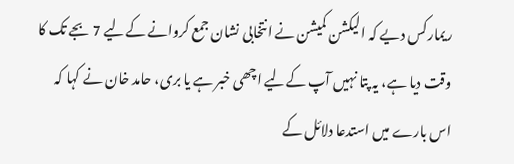ریمارکس دیے کہ الیکشن کمیشن نے انتخابی نشان جمع کروانے کےلیے 7 بجے تک کا وقت دیا ہے، یہ پتا نہیں آپ کےلیے اچھی خبر ہے یا بری، حامد خان نے کہا کہ اس بارے میں استدعا دلائل کے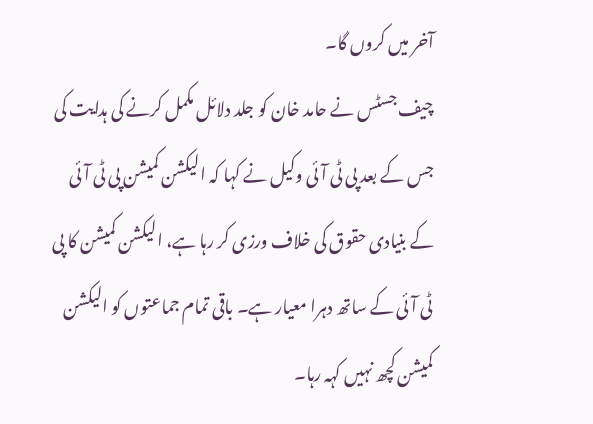آخر میں کروں گا۔
چیف جسٹس نے حامد خان کو جلد دلائل مکمل کرنے کی ہدایت کی جس کے بعد پی ٹی آئی وکیل نے کہا کہ الیکشن کمیشن پی ٹی آئی کے بنیادی حقوق کی خلاف ورزی کر رہا ہے، الیکشن کمیشن کا پی ٹی آئی کے ساتھ دہرا معیار ہے۔ باقی تمام جماعتوں کو الیکشن کمیشن کچھ نہیں کہہ رہا۔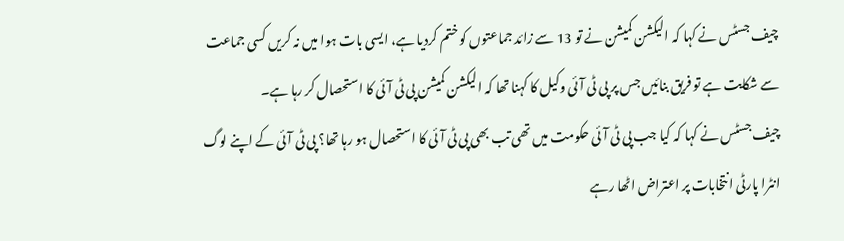چیف جسٹس نے کہا کہ الیکشن کمیشن نے تو 13 سے زائد جماعتوں کو ختم کردیا ہے، ایسی بات ہوا میں نہ کریں کسی جماعت سے شکایت ہے تو فریق بنائیں جس پر پی ٹی آئی وکیل کا کہنا تھا کہ الیکشن کمیشن پی ٹی آئی کا استحصال کر رہا ہے۔
چیف جسٹس نے کہا کہ کیا جب پی ٹی آئی حکومت میں تھی تب بھی پی ٹی آئی کا استحصال ہو رہا تھا؟ پی ٹی آئی کے اپنے لوگ انٹرا پارٹی انتخابات پر اعتراض اٹھا رہے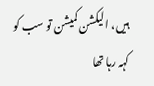ہیں، الیکشن کمیشن تو سب کو کہہ رہا تھا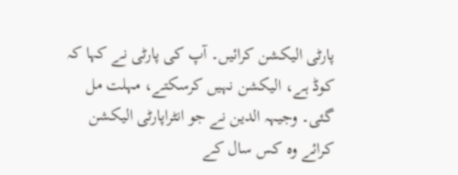پارٹی الیکشن کرائیں۔ آپ کی پارٹی نے کہا کہ کوڈ ہے، الیکشن نہیں کرسکتے، مہلت مل گئی۔ وجیہہ الدین نے جو انٹراپارٹی الیکشن کرائے وہ کس سال کے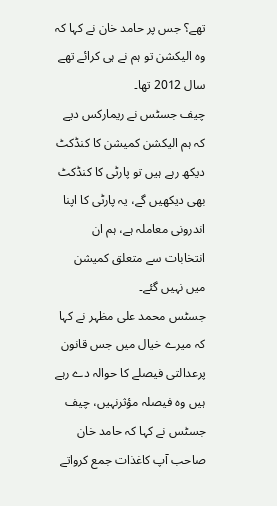تھے؟ جس پر حامد خان نے کہا کہ وہ الیکشن تو ہم نے ہی کرائے تھے سال 2012 تھا۔
چیف جسٹس نے ریمارکس دیے کہ ہم الیکشن کمیشن کا کنڈکٹ دیکھ رہے ہیں تو پارٹی کا کنڈکٹ بھی دیکھیں گے، یہ پارٹی کا اپنا اندرونی معاملہ ہے، ہم ان انتخابات سے متعلق کمیشن میں نہیں گئے۔
جسٹس محمد علی مظہر نے کہا کہ میرے خیال میں جس قانون پرعدالتی فیصلے کا حوالہ دے رہے ہیں وہ فیصلہ مؤثرنہیں، چیف جسٹس نے کہا کہ حامد خان صاحب آپ کاغذات جمع کرواتے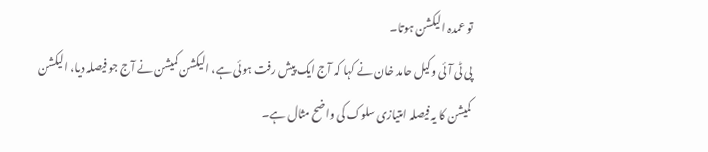تو عمدہ الیکشن ہوتا۔
پی ٹی آئی وکیل حامد خان نے کہا کہ آج ایک پیش رفت ہوئی ہے، الیکشن کمیشن نے آج جو فیصلہ دیا، الیکشن کمیشن کا یہ فیصلہ امتیازی سلوک کی واضح مثال ہے۔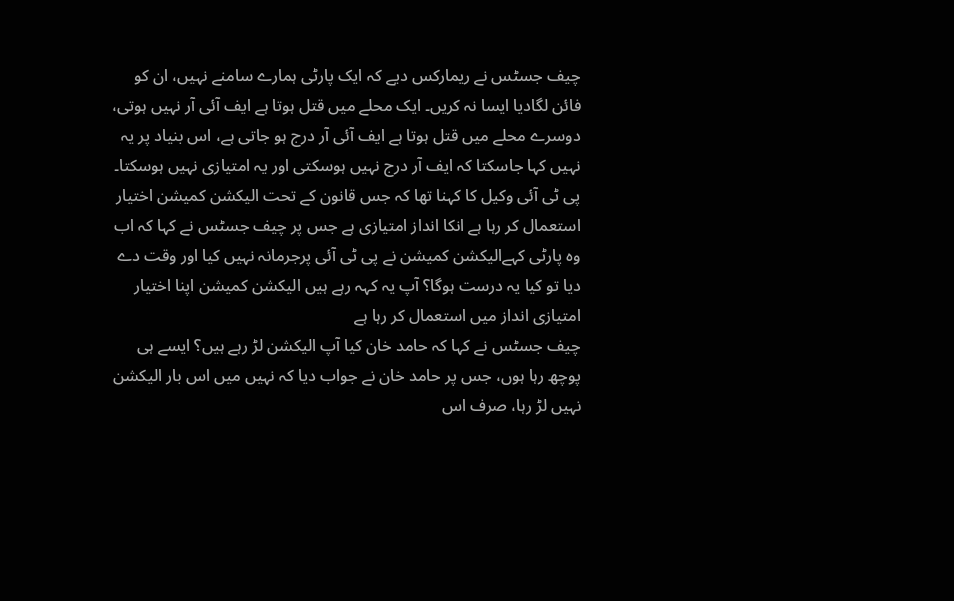چیف جسٹس نے ریمارکس دیے کہ ایک پارٹی ہمارے سامنے نہیں، ان کو فائن لگادیا ایسا نہ کریں۔ ایک محلے میں قتل ہوتا ہے ایف آئی آر نہیں ہوتی، دوسرے محلے میں قتل ہوتا ہے ایف آئی آر درج ہو جاتی ہے، اس بنیاد پر یہ نہیں کہا جاسکتا کہ ایف آر درج نہیں ہوسکتی اور یہ امتیازی نہیں ہوسکتا۔
پی ٹی آئی وکیل کا کہنا تھا کہ جس قانون کے تحت الیکشن کمیشن اختیار استعمال کر رہا ہے انکا انداز امتیازی ہے جس پر چیف جسٹس نے کہا کہ اب وہ پارٹی کہےالیکشن کمیشن نے پی ٹی آئی پرجرمانہ نہیں کیا اور وقت دے دیا تو کیا یہ درست ہوگا؟ آپ یہ کہہ رہے ہیں الیکشن کمیشن اپنا اختیار امتیازی انداز میں استعمال کر رہا ہے
چیف جسٹس نے کہا کہ حامد خان کیا آپ الیکشن لڑ رہے ہیں؟ ایسے ہی پوچھ رہا ہوں، جس پر حامد خان نے جواب دیا کہ نہیں میں اس بار الیکشن نہیں لڑ رہا، صرف اس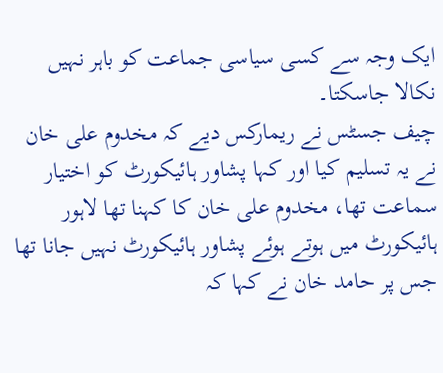ایک وجہ سے کسی سیاسی جماعت کو باہر نہیں نکالا جاسکتا۔
چیف جسٹس نے ریمارکس دیے کہ مخدوم علی خان نے یہ تسلیم کیا اور کہا پشاور ہائیکورٹ کو اختیار سماعت تھا، مخدوم علی خان کا کہنا تھا لاہور ہائیکورٹ میں ہوتے ہوئے پشاور ہائیکورٹ نہیں جانا تھا جس پر حامد خان نے کہا کہ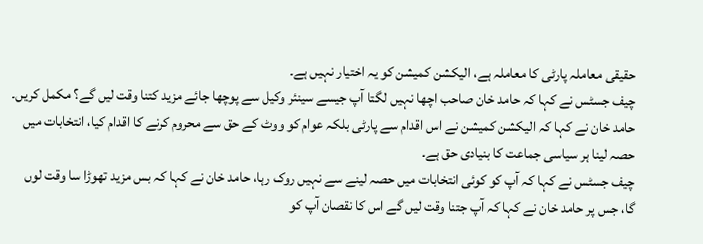حقیقی معاملہ پارٹی کا معاملہ ہے، الیکشن کمیشن کو یہ اختیار نہیں ہے۔
چیف جسٹس نے کہا کہ حامد خان صاحب اچھا نہیں لگتا آپ جیسے سینئر وکیل سے پوچھا جائے مزید کتنا وقت لیں گے؟ مکمل کریں۔ حامد خان نے کہا کہ الیکشن کمیشن نے اس اقدام سے پارٹی بلکہ عوام کو ووٹ کے حق سے محروم کرنے کا اقدام کیا، انتخابات میں حصہ لینا ہر سیاسی جماعت کا بنیادی حق ہے۔
چیف جسٹس نے کہا کہ آپ کو کوئی انتخابات میں حصہ لینے سے نہیں روک رہا، حامد خان نے کہا کہ بس مزید تھوڑا سا وقت لوں گا، جس پر حامد خان نے کہا کہ آپ جتنا وقت لیں گے اس کا نقصان آپ کو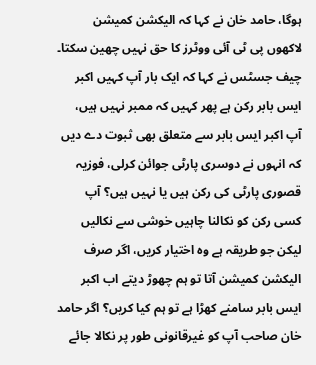ہوگا، حامد خان نے کہا کہ الیکشن کمیشن لاکھوں پی ٹی آئی ووٹرز کا حق نہیں چھین سکتا۔
چیف جسٹس نے کہا کہ ایک بار آپ کہیں اکبر ایس بابر رکن ہے پھر کہیں کہ ممبر نہیں ہیں، آپ اکبر ایس بابر سے متعلق بھی ثبوت دے دیں کہ انہوں نے دوسری پارٹی جوائن کرلی، فوزیہ قصوری پارٹی کی رکن ہیں یا نہیں ہیں؟ آپ کسی رکن کو نکالنا چاہیں خوشی سے نکالیں لیکن جو طریقہ ہے وہ اختیار کریں، اگر صرف الیکشن کمیشن آتا تو ہم چھوڑ دیتے اب اکبر ایس بابر سامنے کھڑا ہے تو ہم کیا کریں؟ اگر حامد خان صاحب آپ کو غیرقانونی طور پر نکالا جائے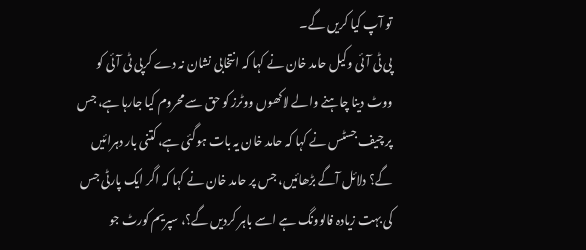تو آپ کیا کریں گے۔
پی ٹی آئی وکیل حامد خان نے کہا کہ انتخابی نشان نہ دے کرپی ٹی آئی کو ووٹ دینا چاہنے والے لاکھوں ووٹرز کو حق سے محروم کیا جارہا ہے، جس پر چیف جسٹس نے کہا کہ حامد خان یہ بات ہوگئی ہے، کتنی بار دہرائیں گے؟ دلائل آگے بڑھائیں، جس پر حامد خان نے کہا کہ اگر ایک پارٹی جس کی بہت زیادہ فالوونگ ہے اسے باہر کردیں گے؟، سپریم کورٹ جو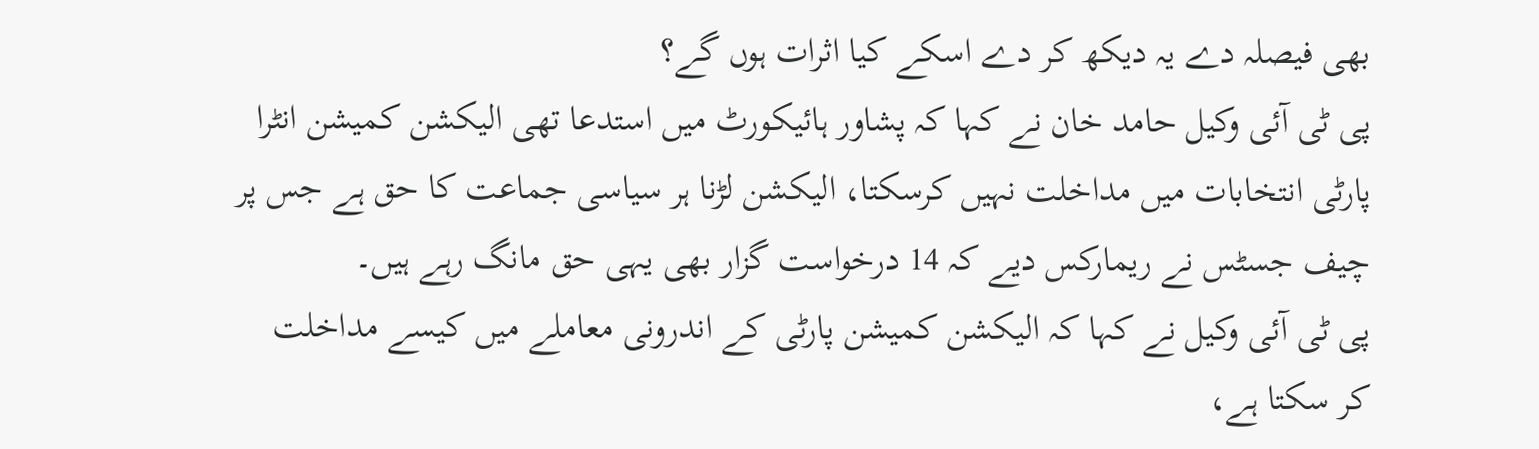بھی فیصلہ دے یہ دیکھ کر دے اسکے کیا اثرات ہوں گے؟
پی ٹی آئی وکیل حامد خان نے کہا کہ پشاور ہائیکورٹ میں استدعا تھی الیکشن کمیشن انٹرا پارٹی انتخابات میں مداخلت نہیں کرسکتا، الیکشن لڑنا ہر سیاسی جماعت کا حق ہے جس پر چیف جسٹس نے ریمارکس دیے کہ 14 درخواست گزار بھی یہی حق مانگ رہے ہیں۔
پی ٹی آئی وکیل نے کہا کہ الیکشن کمیشن پارٹی کے اندرونی معاملے میں کیسے مداخلت کر سکتا ہے،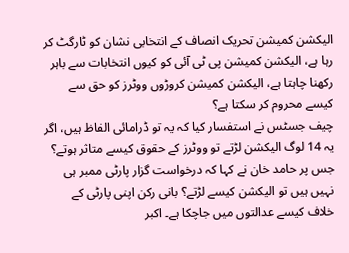الیکشن کمیشن تحریک انصاف کے انتخابی نشان کو ٹارگٹ کر رہا ہے، الیکشن کمیشن پی ٹی آئی کو کیوں انتخابات سے باہر رکھنا چاہتا ہے، الیکشن کمیشن کروڑوں ووٹرز کو حق سے کیسے محروم کر سکتا ہے؟
چیف جسٹس نے استفسار کیا کہ یہ تو ڈرامائی الفاظ ہیں، اگر یہ 14 لوگ الیکشن لڑتے تو ووٹرز کے حقوق کیسے متاثر ہوتے؟ جس پر حامد خان نے کہا کہ درخواست گزار پارٹی ممبر ہی نہیں ہیں تو الیکشن کیسے لڑتے؟ بانی رکن اپنی پارٹی کے خلاف کیسے عدالتوں میں جاچکا ہے۔ اکبر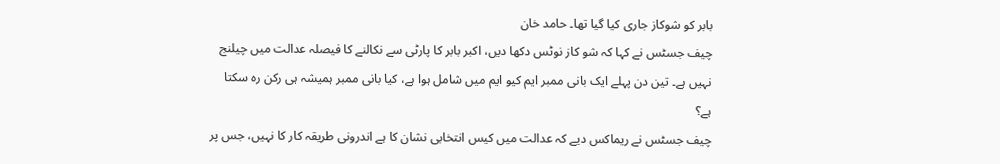بابر کو شوکاز جاری کیا گیا تھا۔ حامد خان
چیف جسٹس نے کہا کہ شو کاز نوٹس دکھا دیں، اکبر بابر کا پارٹی سے نکالنے کا فیصلہ عدالت میں چیلنج نہیں ہے۔ تین دن پہلے ایک بانی ممبر ایم کیو ایم میں شامل ہوا ہے، کیا بانی ممبر ہمیشہ ہی رکن رہ سکتا ہے؟
چیف جسٹس نے ریماکس دیے کہ عدالت میں کیس انتخابی نشان کا ہے اندرونی طریقہ کار کا نہیں، جس پر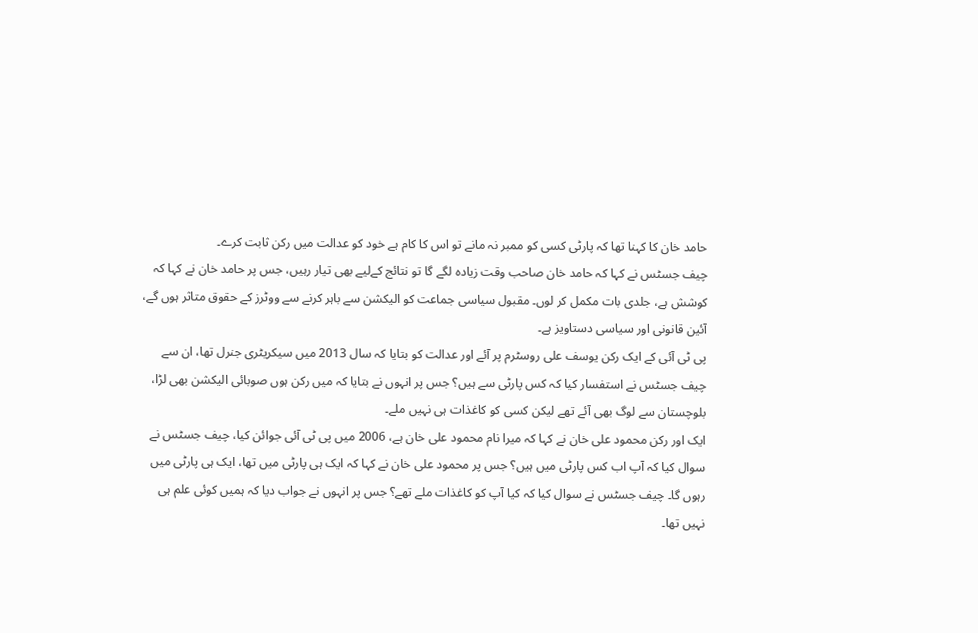حامد خان کا کہنا تھا کہ پارٹی کسی کو ممبر نہ مانے تو اس کا کام ہے خود کو عدالت میں رکن ثابت کرے۔
چیف جسٹس نے کہا کہ حامد خان صاحب وقت زیادہ لگے گا تو نتائج کےلیے بھی تیار رہیں، جس پر حامد خان نے کہا کہ کوشش ہے، جلدی بات مکمل کر لوں۔ مقبول سیاسی جماعت کو الیکشن سے باہر کرنے سے ووٹرز کے حقوق متاثر ہوں گے، آئین قانونی اور سیاسی دستاویز ہے۔
پی ٹی آئی کے ایک رکن یوسف علی روسٹرم پر آئے اور عدالت کو بتایا کہ سال 2013 میں سیکریٹری جنرل تھا، ان سے چیف جسٹس نے استفسار کیا کہ کس پارٹی سے ہیں؟ جس پر انہوں نے بتایا کہ میں رکن ہوں صوبائی الیکشن بھی لڑا، بلوچستان سے لوگ بھی آئے تھے لیکن کسی کو کاغذات ہی نہیں ملے۔
ایک اور رکن محمود علی خان نے کہا کہ میرا نام محمود علی خان ہے، 2006 میں پی ٹی آئی جوائن کیا، چیف جسٹس نے سوال کیا کہ آپ اب کس پارٹی میں ہیں؟ جس پر محمود علی خان نے کہا کہ ایک ہی پارٹی میں تھا، ایک ہی پارٹی میں رہوں گا۔ چیف جسٹس نے سوال کیا کہ کیا آپ کو کاغذات ملے تھے؟ جس پر انہوں نے جواب دیا کہ ہمیں کوئی علم ہی نہیں تھا۔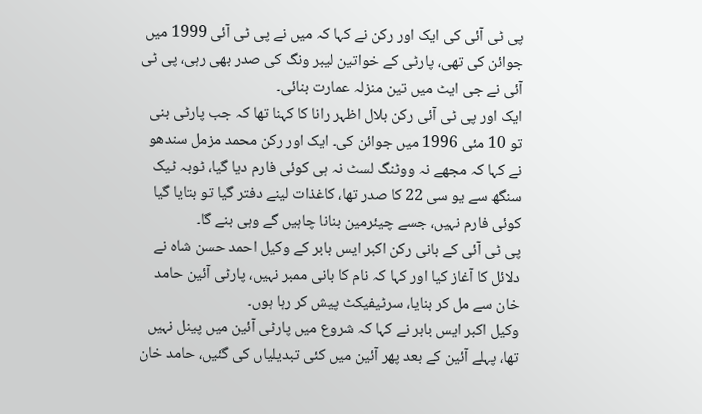پی ٹی آئی کی ایک اور رکن نے کہا کہ میں نے پی ٹی آئی 1999 میں جوائن کی تھی، پارٹی کے خواتین لیبر ونگ کی صدر بھی رہی، پی ٹی آئی نے جی ایٹ میں تین منزلہ عمارت بنائی۔
ایک اور پی ٹی آئی رکن بلال اظہر رانا کا کہنا تھا کہ جب پارٹی بنی تو 10 مئی 1996 میں جوائن کی۔ ایک اور رکن محمد مزمل سندھو نے کہا کہ مجھے نہ ووٹنگ لسٹ نہ ہی کوئی فارم دیا گیا، ٹوبہ ٹیک سنگھ سے یو سی 22 کا صدر تھا، کاغذات لینے دفتر گیا تو بتایا گیا کوئی فارم نہیں، جسے چیئرمین بنانا چاہیں گے وہی بنے گا۔
پی ٹی آئی کے بانی رکن اکبر ایس بابر کے وکیل احمد حسن شاہ نے دلائل کا آغاز کیا اور کہا کہ نام کا بانی ممبر نہیں، پارٹی آئین حامد خان سے مل کر بنایا، سرٹیفیکٹ پیش کر رہا ہوں۔
وکیل اکبر ایس بابر نے کہا کہ شروع میں پارٹی آئین میں پینل نہیں تھا، پہلے آئین کے بعد پھر آئین میں کئی تبدیلیاں کی گئیں، حامد خان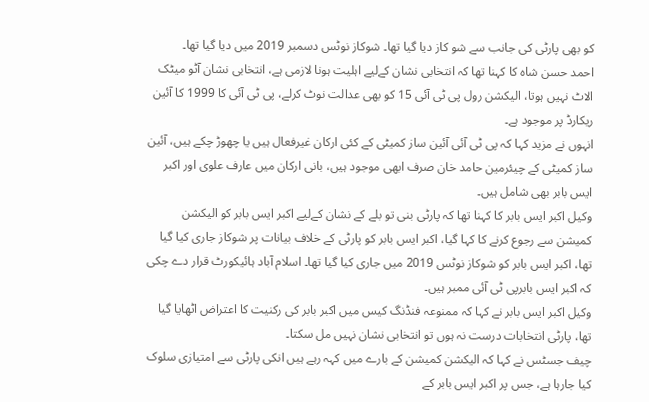کو بھی پارٹی کی جانب سے شو کاز دیا گیا تھا۔ شوکاز نوٹس دسمبر 2019 میں دیا گیا تھا۔
احمد حسن شاہ کا کہنا تھا کہ انتخابی نشان کےلیے اہلیت ہونا لازمی ہے، انتخابی نشان آٹو میٹک الاٹ نہیں ہوتا، الیکشن رول پی ٹی آئی 15 کو بھی عدالت نوٹ کرلے، پی ٹی آئی کا 1999 کا آئین ریکارڈ پر موجود ہے۔
انہوں نے مزید کہا کہ پی ٹی آئی آئین ساز کمیٹی کے کئی ارکان غیرفعال ہیں یا چھوڑ چکے ہیں، آئین ساز کمیٹی کے چیئرمین حامد خان صرف ابھی موجود ہیں، بانی ارکان میں عارف علوی اور اکبر ایس بابر بھی شامل ہیں۔
وکیل اکبر ایس بابر کا کہنا تھا کہ پارٹی بنی تو بلے کے نشان کےلیے اکبر ایس بابر کو الیکشن کمیشن سے رجوع کرنے کا کہا گیا، اکبر ایس بابر کو پارٹی کے خلاف بیانات پر شوکاز جاری کیا گیا تھا، اکبر ایس بابر کو شوکاز نوٹس 2019 میں جاری کیا گیا تھا۔ اسلام آباد ہائیکورٹ قرار دے چکی کہ اکبر ایس بابرپی ٹی آئی ممبر ہیں۔
وکیل اکبر ایس بابر نے کہا کہ ممنوعہ فنڈنگ کیس میں اکبر بابر کی رکنیت کا اعتراض اٹھایا گیا تھا، پارٹی انتخابات درست نہ ہوں تو انتخابی نشان نہیں مل سکتا۔
چیف جسٹس نے کہا کہ الیکشن کمیشن کے بارے میں کہہ رہے ہیں انکی پارٹی سے امتیازی سلوک کیا جارہا ہے، جس پر اکبر ایس بابر کے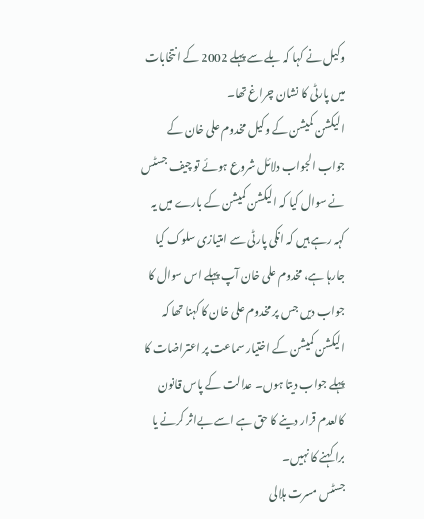وکیل نے کہا کہ بلے سے پہلے 2002 کے انتخابات میں پارٹی کا نشان چراغ تھا۔
الیکشن کمیشن کے وکیل مخدوم علی خان کے جواب الجواب دلائل شروع ہوئے تو چیف جسٹس نے سوال کیا کہ الیکشن کمیشن کے بارے میں یہ کہہ رہے ہیں کہ انکی پارٹی سے امتیازی سلوک کیا جارہا ہے، مخدوم علی خان آپ پہلے اس سوال کا جواب دیں جس پر مخدوم علی خان کا کہنا تھا کہ الیکشن کمیشن کے اختیار سماعت پر اعتراضات کا پہلے جواب دیتا ہوں۔ عدالت کے پاس قانون کالعدم قرار دینے کا حق ہے اسے بےاثر کرنے یا برا کہنے کا نہیں۔
جسٹس مسرت ہلالی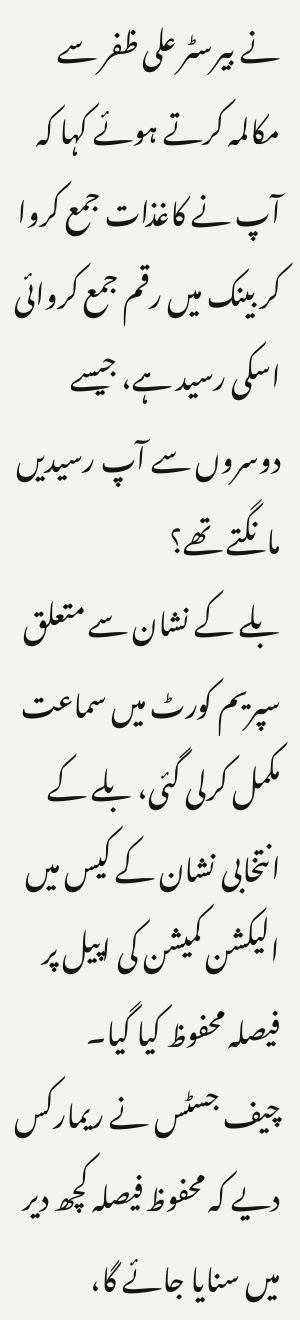نے بیرسٹر علی ظفر سے مکالمہ کرتے ہوئے کہا کہ آپ نے کاغذات جمع کروا کر بینک میں رقم جمع کروائی اسکی رسید ہے، جیسے دوسروں سے آپ رسیدیں مانگتے تھے؟
بلے کے نشان سے متعلق سپریم کورٹ میں سماعت مکمل کرلی گئی، بلے کے انتخابی نشان کے کیس میں الیکشن کمیشن کی اپیل پر فیصلہ محفوظ کیا گیا۔
چیف جسٹس نے ریمارکس دیے کہ محفوظ فیصلہ کچھ دیر میں سنایا جائے گا،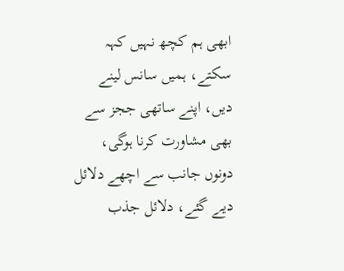ابھی ہم کچھ نہیں کہہ سکتے، ہمیں سانس لینے دیں، اپنے ساتھی ججز سے بھی مشاورت کرنا ہوگی، دونوں جانب سے اچھے دلائل دیے گئے، دلائل جذب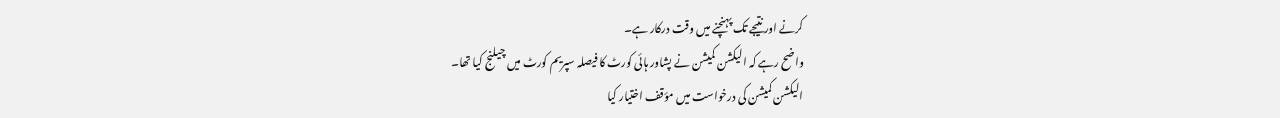کرنے اور نتیجے تک پہنچنے میں وقت درکار ہے۔
واضح رہے کہ الیکشن کمیشن نے پشاور ہائی کورٹ کا فیصلہ سپریم کورٹ میں چیلنج کیا تھا۔
الیکشن کمیشن کی درخواست میں مؤقف اختیار کیا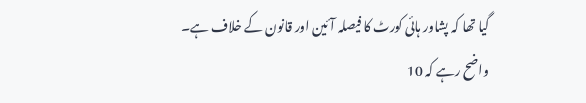گیا تھا کہ پشاور ہائی کورٹ کا فیصلہ آئین اور قانون کے خلاف ہے۔
واضح رہے کہ 10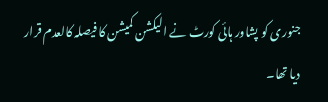جنوری کو پشاور ہائی کورٹ نے الیکشن کمیشن کا فیصلہ کالعدم قرار دیا تھا۔